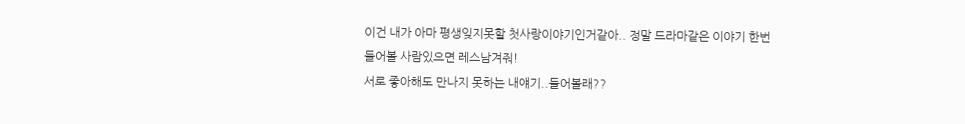이건 내가 아마 평생잊지못할 첫사랑이야기인거같아.. 정말 드라마같은 이야기 한번 들어볼 사람있으면 레스남겨줘!
서로 좋아해도 만나지 못하는 내얘기..들어볼래??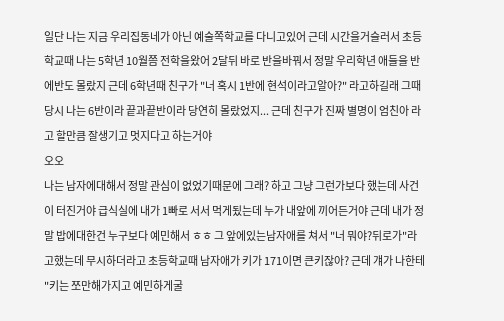일단 나는 지금 우리집동네가 아닌 예술쪽학교를 다니고있어 근데 시간을거슬러서 초등학교때 나는 5학년 10월쯤 전학을왔어 2달뒤 바로 반을바꿔서 정말 우리학년 애들을 반에반도 몰랐지 근데 6학년때 친구가 "너 혹시 1반에 현석이라고알아?" 라고하길래 그때당시 나는 6반이라 끝과끝반이라 당연히 몰랐었지... 근데 친구가 진짜 별명이 엄친아 라고 할만큼 잘생기고 멋지다고 하는거야
오오
나는 남자에대해서 정말 관심이 없었기때문에 그래? 하고 그냥 그런가보다 했는데 사건이 터진거야 급식실에 내가 1빠로 서서 먹게됬는데 누가 내앞에 끼어든거야 근데 내가 정말 밥에대한건 누구보다 예민해서 ㅎㅎ 그 앞에있는남자애를 쳐서 "너 뭐야?뒤로가"라고했는데 무시하더라고 초등학교때 남자애가 키가 171이면 큰키잖아? 근데 걔가 나한테 "키는 쪼만해가지고 예민하게굴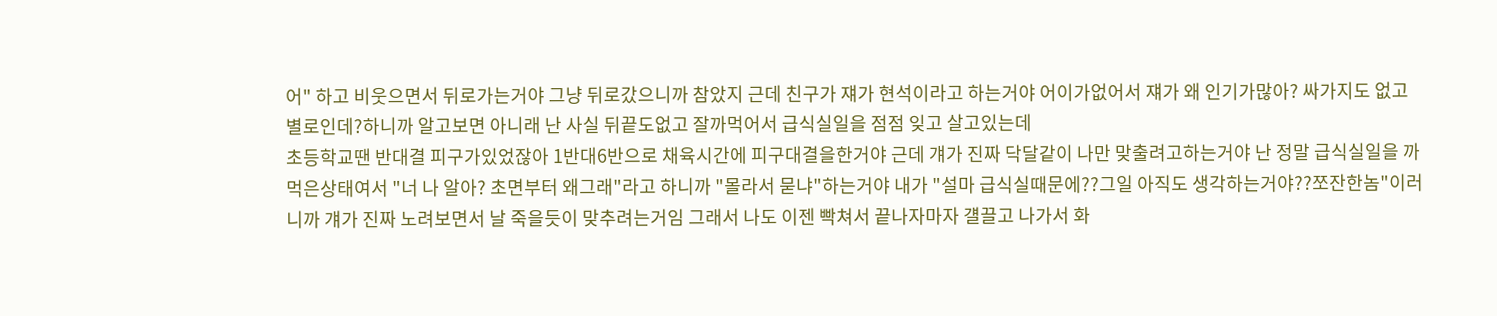어" 하고 비웃으면서 뒤로가는거야 그냥 뒤로갔으니까 참았지 근데 친구가 쟤가 현석이라고 하는거야 어이가없어서 쟤가 왜 인기가많아? 싸가지도 없고 별로인데?하니까 알고보면 아니래 난 사실 뒤끝도없고 잘까먹어서 급식실일을 점점 잊고 살고있는데
초등학교땐 반대결 피구가있었잖아 1반대6반으로 채육시간에 피구대결을한거야 근데 걔가 진짜 닥달같이 나만 맞출려고하는거야 난 정말 급식실일을 까먹은상태여서 "너 나 알아? 초면부터 왜그래"라고 하니까 "몰라서 묻냐"하는거야 내가 "설마 급식실때문에??그일 아직도 생각하는거야??쪼잔한놈"이러니까 걔가 진짜 노려보면서 날 죽을듯이 맞추려는거임 그래서 나도 이젠 빡쳐서 끝나자마자 걜끌고 나가서 화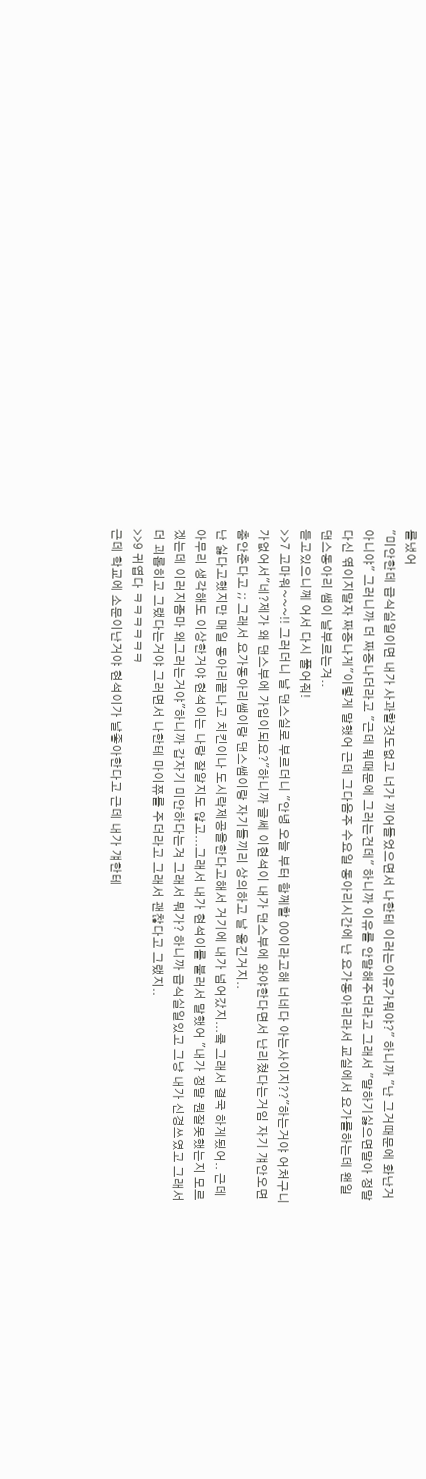를냈어
"미안한데 급식실일이면 내가 사과할것도없고 너가 끼어들었으면서 나한테 이러는이유가뭐야?" 하니까 "난 그거때문에 화난거아니야" 그러니까 더 짜증나더라고 "근데 뭐때문에 그러는건데" 하니까 이유를 안말해주더라고 그래서 "말하기싫으면말아 정말 다신 엮이지말자 짜증나게"이렇게 말했어 근데 그다음주 수요일 동아리시간에 난 요가동아리라서 교실에서 요가를하는데 왠일 댄스동아리 쌤이 날부르는겨..
듣고있으니께 어서 다시 풀어줘!
>>7 고마워~~~!! 그러더니 날 댄스실로 부르더니 "안녕 오늘 부터 함께할 00이라고해 너네다 아는사이지??"하는거야 어처구니가없어서"네?제가 왜 댄스부에 가입이되요?"하니까 글쎄 이현석이 내가 댄스부에 와야한다면서 난리쳤다는거임 자기 걔안오면 춤안춘다고 ;; 그래서 요가동아리쌤이랑 댄스쌤이랑 자기들끼리 상의하고 날 옮긴거지..
난 싫다고했지만 매일 동아리끝나고 치킨이나 도시락제공을한다고해서 거기에 내가 넘어갔지...쿸 그래서 결국 하게됬어.. 근데 아무리 생각해도 이상한거야 현석이는 나랑 잘알지도 않고...그래서 내가 현석이를 불러서 말했어 "내가 정말 뭔잘못했는지 모르겠는데 이러지좀마 왜그러는거야"하니까 갑자기 미안하다는겨 그래서 뭐가? 하니까 급식실일있고 그냥 내가 신경쓰였고 그래서 더 괴롭히고 그랬다는거야 그러면서 나한테 마이쮸를 주더라고 그래서 괜찮다고 그랬지..
>>9 귀엽다 ㅋㅋㅋㅋㅋㅋ
근데 학교에 소문이난거야 현석이가 날좋아한다고 근데 내가 걔한테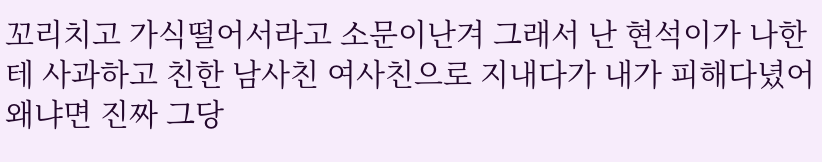꼬리치고 가식떨어서라고 소문이난겨 그래서 난 현석이가 나한테 사과하고 친한 남사친 여사친으로 지내다가 내가 피해다녔어 왜냐면 진짜 그당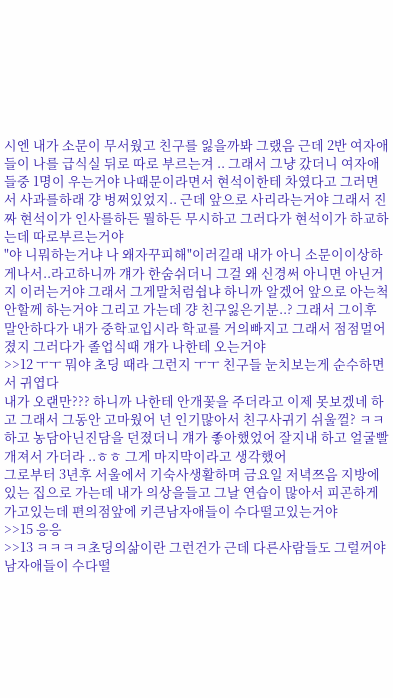시엔 내가 소문이 무서웠고 친구를 잃을까봐 그랬음 근데 2반 여자애들이 나를 급식실 뒤로 따로 부르는겨 .. 그래서 그냥 갔더니 여자애들중 1명이 우는거야 나때문이라면서 현석이한테 차였다고 그러면서 사과를하래 걍 벙쩌있었지.. 근데 앞으로 사리라는거야 그래서 진짜 현석이가 인사를하든 뭘하든 무시하고 그러다가 현석이가 하교하는데 따로부르는거야
"야 니뭐하는거냐 나 왜자꾸피해"이러길래 내가 아니 소문이이상하게나서..라고하니까 걔가 한숨쉬더니 그걸 왜 신경써 아니면 아닌거지 이러는거야 그래서 그게말처럼쉽냐 하니까 알겠어 앞으로 아는척안할께 하는거야 그리고 가는데 걍 친구잃은기분..? 그래서 그이후 말안하다가 내가 중학교입시라 학교를 거의빠지고 그래서 점점멀어졌지 그러다가 졸업식때 걔가 나한테 오는거야
>>12 ㅜㅜ 뭐야 초딩 때라 그런지 ㅜㅜ 친구들 눈치보는게 순수하면서 귀엽다
내가 오랜만??? 하니까 나한테 안개꽃을 주더라고 이제 못보겠네 하고 그래서 그동안 고마웠어 넌 인기많아서 친구사귀기 쉬울껄? ㅋㅋ 하고 농담아닌진담을 던졌더니 걔가 좋아했었어 잘지내 하고 얼굴빨개져서 가더라 ..ㅎㅎ 그게 마지막이라고 생각했어
그로부터 3년후 서울에서 기숙사생활하며 금요일 저녁쯔음 지방에있는 집으로 가는데 내가 의상을들고 그날 연습이 많아서 피곤하게 가고있는데 편의점앞에 키큰남자애들이 수다떨고있는거야
>>15 응응
>>13 ㅋㅋㅋㅋ초딩의삶이란 그런건가 근데 다른사람들도 그럴꺼야 남자애들이 수다떨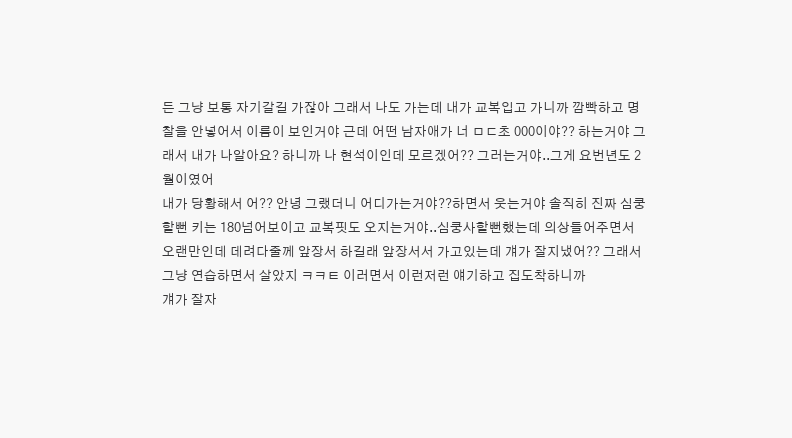든 그냥 보통 자기갈길 가잖아 그래서 나도 가는데 내가 교복입고 가니까 깜빡하고 명찰을 안넣어서 이름이 보인거야 근데 어떤 남자애가 너 ㅁㄷ초 000이야?? 하는거야 그래서 내가 나알아요? 하니까 나 현석이인데 모르겠어?? 그러는거야..그게 요번년도 2월이였어
내가 당황해서 어?? 안녕 그랬더니 어디가는거야??하면서 웃는거야 솔직히 진짜 심쿵할뻔 키는 180넘어보이고 교복핏도 오지는거야..심쿵사할뻔했는데 의상들어주면서 오랜만인데 데려다줄께 앞장서 하길래 앞장서서 가고있는데 걔가 잘지냈어?? 그래서 그냥 연습하면서 살았지 ㅋㅋㅌ 이러면서 이런저런 얘기하고 집도착하니까
걔가 잘자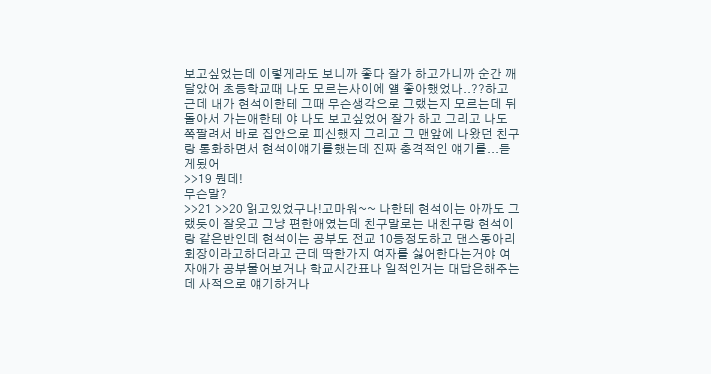보고싶었는데 이렇게라도 보니까 좋다 잘가 하고가니까 순간 깨달았어 초등학교때 나도 모르는사이에 얠 좋아했었나..??하고 근데 내가 현석이한테 그때 무슨생각으로 그랬는지 모르는데 뒤돌아서 가는애한테 야 나도 보고싶었어 잘가 하고 그리고 나도 쪽팔려서 바로 집안으로 피신했지 그리고 그 맨앞에 나왔던 친구랑 통화하면서 현석이얘기를했는데 진짜 충격적인 얘기를...듣게됬어
>>19 뭔데!
무슨말?
>>21 >>20 읽고있었구나!고마워~~ 나한테 현석이는 아까도 그랬듯이 잘웃고 그냥 편한애였는데 친구말로는 내친구랑 현석이랑 같은반인데 현석이는 공부도 전교 10등정도하고 댄스동아리 회장이라고하더라고 근데 딱한가지 여자를 싫어한다는거야 여자애가 공부물어보거나 학교시간표나 일적인거는 대답은해주는데 사적으로 얘기하거나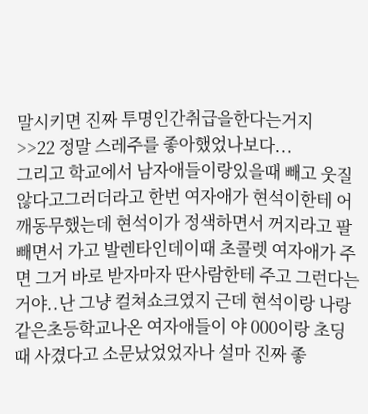말시키면 진짜 투명인간취급을한다는거지
>>22 정말 스레주를 좋아했었나보다...
그리고 학교에서 남자애들이랑있을때 빼고 웃질않다고그러더라고 한번 여자애가 현석이한테 어깨동무했는데 현석이가 정색하면서 꺼지라고 팔빼면서 가고 발렌타인데이때 초콜렛 여자애가 주면 그거 바로 받자마자 딴사람한테 주고 그런다는거야..난 그냥 컬쳐쇼크였지 근데 현석이랑 나랑 같은초등학교나온 여자애들이 야 000이랑 초딩때 사겼다고 소문났었었자나 설마 진짜 좋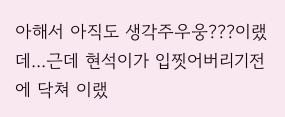아해서 아직도 생각주우웅???이랬데...근데 현석이가 입찟어버리기전에 닥쳐 이랬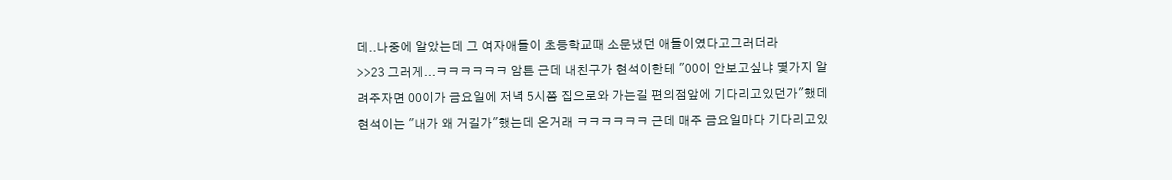데..나중에 알았는데 그 여자애들이 초등학교때 소문냈던 애들이였다고그러더라
>>23 그러게...ㅋㅋㅋㅋㅋㅋ 암튼 근데 내친구가 현석이한테 "00이 안보고싶냐 몇가지 알려주자면 00이가 금요일에 저녁 5시쯤 집으로와 가는길 편의점앞에 기다리고있던가"했데 현석이는 "내가 왜 거길가"했는데 온거래 ㅋㅋㅋㅋㅋㅋ 근데 매주 금요일마다 기다리고있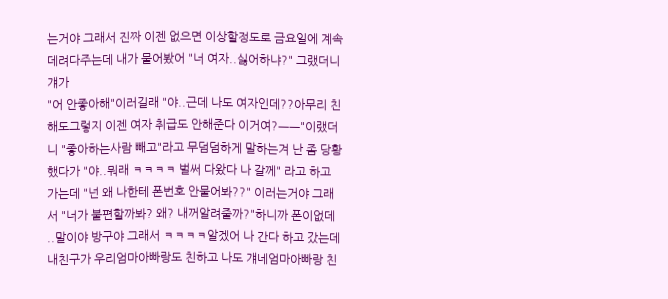는거야 그래서 진짜 이젠 없으면 이상할정도로 금요일에 계속 데려다주는데 내가 물어봤어 "너 여자..싫어하냐?" 그랬더니 걔가
"어 안좋아해"이러길래 "야..근데 나도 여자인데??아무리 친해도그렇지 이젠 여자 취급도 안해준다 이거여?ㅡㅡ"이랬더니 "좋아하는사람 빼고"라고 무덤덤하게 말하는겨 난 좀 당황했다가 "야..뭐래 ㅋㅋㅋㅋ 벌써 다왔다 나 갈께" 라고 하고 가는데 "넌 왜 나한테 폰번호 안물어봐??" 이러는거야 그래서 "너가 불편할까봐? 왜? 내꺼알려줄까?"하니까 폰이없데 ..말이야 방구야 그래서 ㅋㅋㅋㅋ알겠어 나 간다 하고 갔는데 내친구가 우리엄마아빠랑도 친하고 나도 걔네엄마아빠랑 친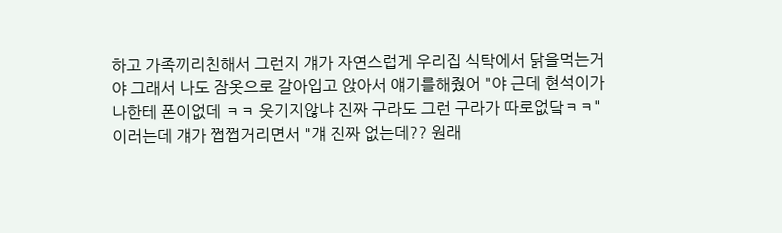하고 가족끼리친해서 그런지 걔가 자연스럽게 우리집 식탁에서 닭을먹는거야 그래서 나도 잠옷으로 갈아입고 앉아서 얘기를해줬어 "야 근데 현석이가 나한테 폰이없데 ㅋㅋ 웃기지않냐 진짜 구라도 그런 구라가 따로없닼ㅋㅋ"이러는데 걔가 쩝쩝거리면서 "걔 진짜 없는데?? 원래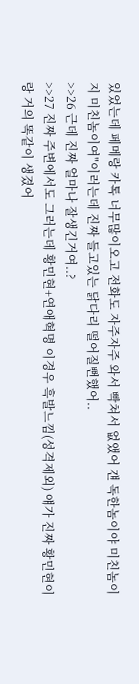있었는데 페메랑 카톡 너무많이오고 전화도 자주자주 와서 빡쳐서 없앴어 걘 독한놈이야 미친놈이지 미친놈이여"이러는데 진짜 들고있는 닭다리 떨어질뻔했어..
>>26 근데 진짜 얼마나 잘생긴거여..?
>>27 진짜 주변에서도 그러는데 황민현+연애혁명 이경우 흑발느낌(성격제외) 얘가 진짜 황민현이랑 거의 똑같이 생겼어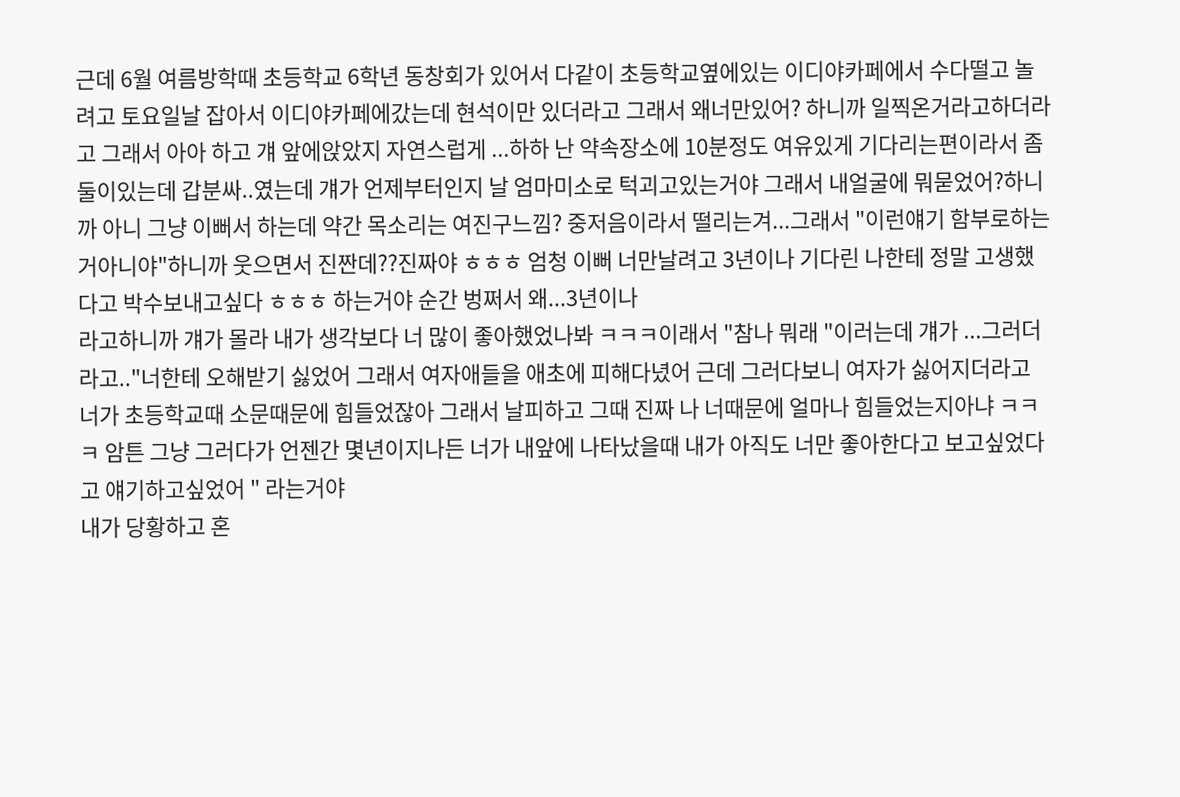근데 6월 여름방학때 초등학교 6학년 동창회가 있어서 다같이 초등학교옆에있는 이디야카페에서 수다떨고 놀려고 토요일날 잡아서 이디야카페에갔는데 현석이만 있더라고 그래서 왜너만있어? 하니까 일찍온거라고하더라고 그래서 아아 하고 걔 앞에앉았지 자연스럽게 ...하하 난 약속장소에 10분정도 여유있게 기다리는편이라서 좀 둘이있는데 갑분싸..였는데 걔가 언제부터인지 날 엄마미소로 턱괴고있는거야 그래서 내얼굴에 뭐묻었어?하니까 아니 그냥 이뻐서 하는데 약간 목소리는 여진구느낌? 중저음이라서 떨리는겨...그래서 "이런얘기 함부로하는거아니야"하니까 웃으면서 진짠데??진짜야 ㅎㅎㅎ 엄청 이뻐 너만날려고 3년이나 기다린 나한테 정말 고생했다고 박수보내고싶다 ㅎㅎㅎ 하는거야 순간 벙쩌서 왜...3년이나
라고하니까 걔가 몰라 내가 생각보다 너 많이 좋아했었나봐 ㅋㅋㅋ이래서 "참나 뭐래 "이러는데 걔가 ...그러더라고.."너한테 오해받기 싫었어 그래서 여자애들을 애초에 피해다녔어 근데 그러다보니 여자가 싫어지더라고 너가 초등학교때 소문때문에 힘들었잖아 그래서 날피하고 그때 진짜 나 너때문에 얼마나 힘들었는지아냐 ㅋㅋㅋ 암튼 그냥 그러다가 언젠간 몇년이지나든 너가 내앞에 나타났을때 내가 아직도 너만 좋아한다고 보고싶었다고 얘기하고싶었어 " 라는거야
내가 당황하고 혼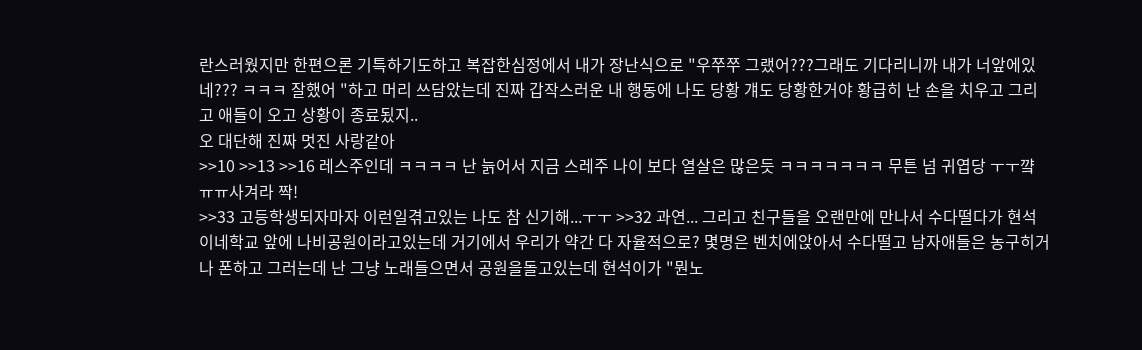란스러웠지만 한편으론 기특하기도하고 복잡한심정에서 내가 장난식으로 "우쭈쭈 그랬어???그래도 기다리니까 내가 너앞에있네??? ㅋㅋㅋ 잘했어 "하고 머리 쓰담았는데 진짜 갑작스러운 내 행동에 나도 당황 걔도 당황한거야 황급히 난 손을 치우고 그리고 애들이 오고 상황이 종료됬지..
오 대단해 진짜 멋진 사랑같아
>>10 >>13 >>16 레스주인데 ㅋㅋㅋㅋ 난 늙어서 지금 스레주 나이 보다 열살은 많은듯 ㅋㅋㅋㅋㅋㅋㅋ 무튼 넘 귀엽당 ㅜㅜ꺜
ㅠㅠ사겨라 짝!
>>33 고등학생되자마자 이런일겪고있는 나도 참 신기해...ㅜㅜ >>32 과연... 그리고 친구들을 오랜만에 만나서 수다떨다가 현석이네학교 앞에 나비공원이라고있는데 거기에서 우리가 약간 다 자율적으로? 몇명은 벤치에앉아서 수다떨고 남자애들은 농구히거나 폰하고 그러는데 난 그냥 노래들으면서 공원을돌고있는데 현석이가 "뭔노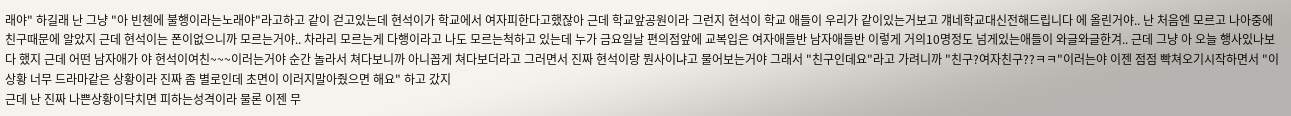래야" 하길래 난 그냥 "아 빈첸에 불행이라는노래야"라고하고 같이 걷고있는데 현석이가 학교에서 여자피한다고했잖아 근데 학교앞공원이라 그런지 현석이 학교 애들이 우리가 같이있는거보고 걔네학교대신전해드립니다 에 올린거야.. 난 처음엔 모르고 나아중에 친구때문에 알았지 근데 현석이는 폰이없으니까 모르는거야.. 차라리 모르는게 다행이라고 나도 모르는척하고 있는데 누가 금요일날 편의점앞에 교복입은 여자애들반 남자애들반 이렇게 거의10명정도 넘게있는애들이 와글와글한겨.. 근데 그냥 아 오늘 행사있나보다 했지 근데 어떤 남자애가 야 현석이여친~~~이러는거야 순간 놀라서 쳐다보니까 아니꼽게 쳐다보더라고 그러면서 진짜 현석이랑 뭔사이냐고 물어보는거야 그래서 "친구인데요"라고 가려니까 "친구?여자친구??ㅋㅋ"이러는야 이젠 점점 빡쳐오기시작하면서 "이상황 너무 드라마같은 상황이라 진짜 좀 별로인데 초면이 이러지말아줬으면 해요" 하고 갔지
근데 난 진짜 나쁜상황이닥치면 피하는성격이라 물론 이젠 무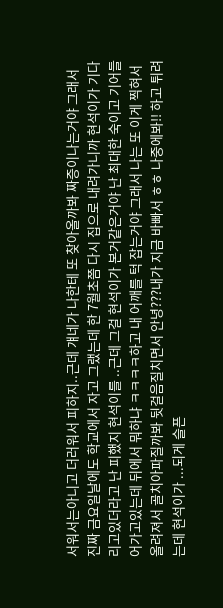서워서는아니고 더러워서 피하지..근데 걔네가 나한테 또 찾아올까봐 짜증이나는거야 그래서 진짜 금요일날에도 학교에서 자고 그랬는데 한 7월초쯤 다시 집으로 내려가니까 현석이가 기다리고있더라고 난 피했지 현석이를 ..근데 그걸 현석이가 본거같은거야 난 최대한 숙이고 기어들어가고있는데 뒤에서 뭐하냐 ㅋㅋㅋㅋ하고 내 어깨를 턱 잡는거야 그래서 나는 또 이게 찍혀서 올려져서 골치아파질까봐 뒷걸음질치면서 안녕???내가 지금 바빠서 ㅎㅎ 나중에봐!! 하고 튀려는데 현석이가 ...되게 슬픈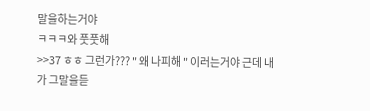말을하는거야
ㅋㅋㅋ와 풋풋해
>>37 ㅎㅎ 그런가??? " 왜 나피해 " 이러는거야 근데 내가 그말을듣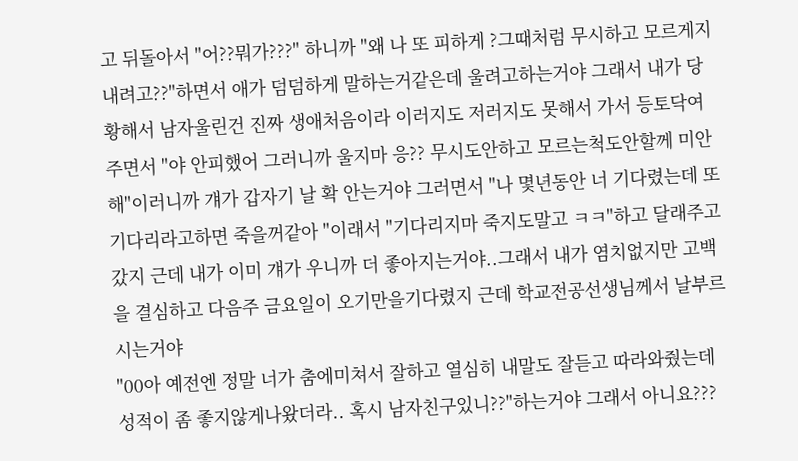고 뒤돌아서 "어??뭐가???" 하니까 "왜 나 또 피하게 ?그때처럼 무시하고 모르게지내려고??"하면서 애가 덤덤하게 말하는거같은데 울려고하는거야 그래서 내가 당황해서 남자울린건 진짜 생애처음이라 이러지도 저러지도 못해서 가서 등토닥여주면서 "야 안피했어 그러니까 울지마 응?? 무시도안하고 모르는척도안할께 미안해"이러니까 걔가 갑자기 날 확 안는거야 그러면서 "나 몇년동안 너 기다렸는데 또 기다리라고하면 죽을꺼같아 "이래서 "기다리지마 죽지도말고 ㅋㅋ"하고 달래주고 갔지 근데 내가 이미 걔가 우니까 더 좋아지는거야..그래서 내가 염치없지만 고백을 결심하고 다음주 금요일이 오기만을기다렸지 근데 학교전공선생님께서 날부르시는거야
"00아 예전엔 정말 너가 춤에미쳐서 잘하고 열심히 내말도 잘듣고 따라와줬는데 성적이 좀 좋지않게나왔더라.. 혹시 남자친구있니??"하는거야 그래서 아니요???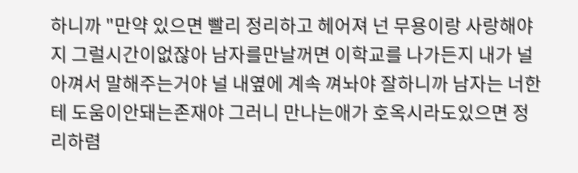하니까 "만약 있으면 빨리 정리하고 헤어져 넌 무용이랑 사랑해야지 그럴시간이없잖아 남자를만날꺼면 이학교를 나가든지 내가 널 아껴서 말해주는거야 널 내옆에 계속 껴놔야 잘하니까 남자는 너한테 도움이안돼는존재야 그러니 만나는애가 호옥시라도있으면 정리하렴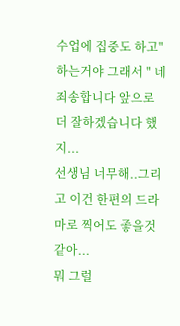수업에 집중도 하고" 하는거야 그래서 " 네 죄송합니다 앞으로 더 잘하겠습니다 했지...
선생님 너무해..그리고 이건 한편의 드라마로 찍어도 좋을것같아...
뭐 그럴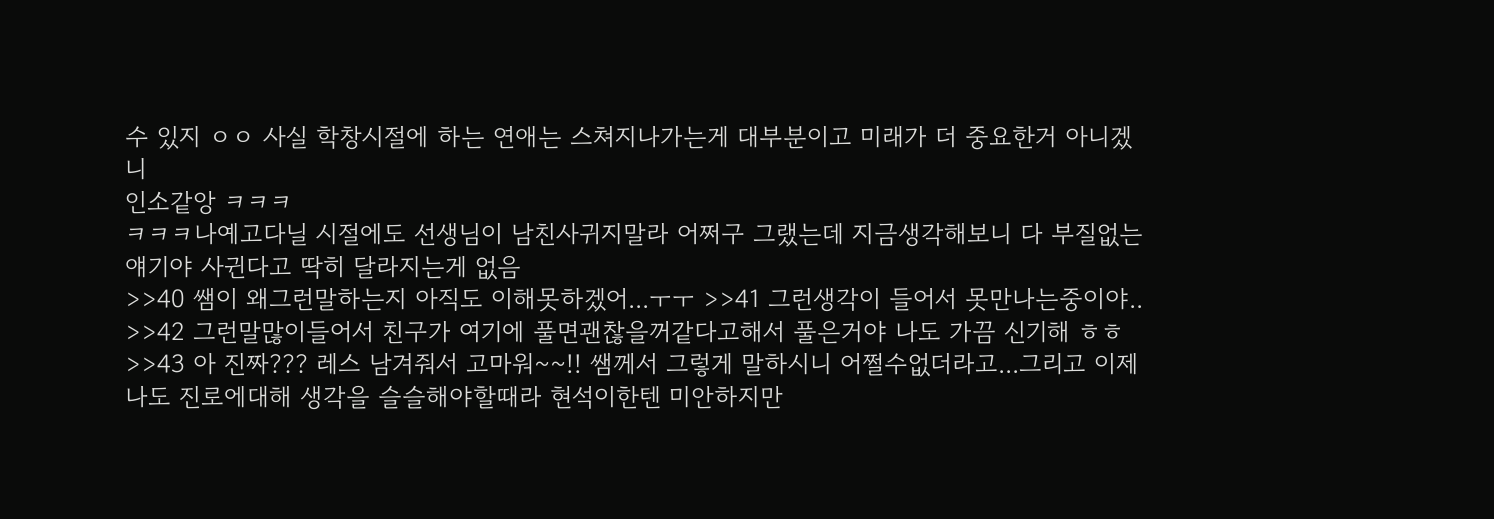수 있지 ㅇㅇ 사실 학창시절에 하는 연애는 스쳐지나가는게 대부분이고 미래가 더 중요한거 아니겠니
인소같앙 ㅋㅋㅋ
ㅋㅋㅋ나예고다닐 시절에도 선생님이 남친사귀지말라 어쩌구 그랬는데 지금생각해보니 다 부질없는얘기야 사귄다고 딱히 달라지는게 없음
>>40 쌤이 왜그런말하는지 아직도 이해못하겠어...ㅜㅜ >>41 그런생각이 들어서 못만나는중이야.. >>42 그런말많이들어서 친구가 여기에 풀면괜찮을꺼같다고해서 풀은거야 나도 가끔 신기해 ㅎㅎ >>43 아 진짜??? 레스 남겨줘서 고마워~~!! 쌤께서 그렇게 말하시니 어쩔수없더라고...그리고 이제 나도 진로에대해 생각을 슬슬해야할때라 현석이한텐 미안하지만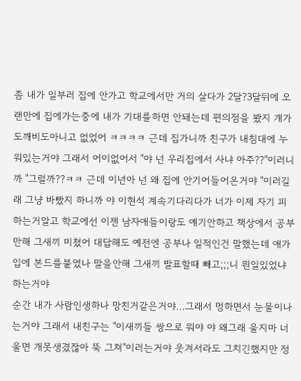좀 내가 일부러 집에 안가고 학교에서만 거의 살다가 2달?3달뒤에 오랜만에 집에가는중에 내가 기대를하면 안돼는데 편의점을 봤지 걔가 도깨비도아니고 없었어 ㅋㅋㅋㅋ 근데 집가니까 친구가 내침대에 누워있는거야 그래서 어이없어서 "야 넌 우리집에서 사냐 아주??"이러니까 "그럴까??ㅋㅋ 근데 이년아 넌 왜 집에 안기어들어온거야 "이러길래 그냥 바빴지 하니까 야 이현석 계속기다리다가 너가 이제 자기 피하는거알고 학교에선 이젠 남자애들이랑도 얘기안하고 책상에서 공부만해 그새끼 미쳤어 대답해도 예전엔 공부나 일적인건 말했는데 애가 입에 본드를붙였나 말을안해 그새끼 발표할때 빼고;;;니 뭔일있었냐 하는거야
순간 내가 사람인생하나 망친거같은거야...그래서 멍하면서 눈물이나는거야 그래서 내친구는 "이새끼들 쌍으로 뭐야 야 왜그래 울지마 너울면 개못생겼잖아 뚝 그쳐"이러는거야 웃겨서라도 그치긴했지만 정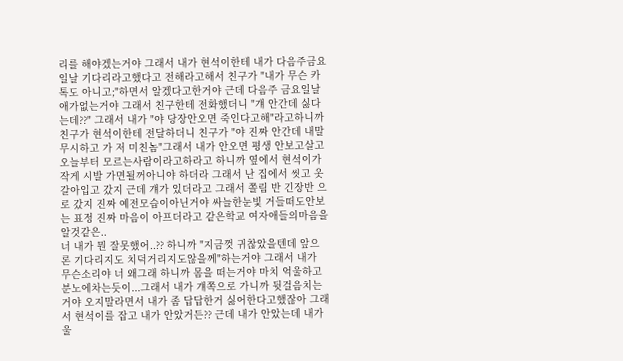리를 해야겠는거야 그래서 내가 현석이한테 내가 다음주금요일날 기다리라고했다고 전해라고해서 친구가 "내가 무슨 카톡도 아니고;"하면서 알겠다고한거야 근데 다음주 금요일날 애가없는거야 그래서 친구한테 전화했더니 "걔 안간데 싫다는데??" 그래서 내가 "야 당장안오면 죽인다고해"라고하니까 친구가 현석이한테 전달하더니 친구가 "야 진짜 안간데 내말무시하고 가 저 미친놈"그래서 내가 안오면 평생 안보고살고 오늘부터 모르는사람이라고하라고 하니까 옆에서 현석이가 작게 시발 가면될꺼아니야 하더라 그래서 난 집에서 씻고 옷갈아입고 갔지 근데 걔가 있더라고 그래서 쫄림 반 긴장반 으로 갔지 진짜 예전모습이아닌거야 싸늘한눈빛 거들떠도안보는 표정 진짜 마음이 아프더라고 같은학교 여자애들의마음을알것같은..
너 내가 뭔 잘못했어..?? 하니까 "지금껏 귀찮았을텐데 앞으론 기다리지도 치덕거리지도않을께"하는거야 그래서 내가 무슨소리야 너 왜그래 하니까 몸을 떠는거야 마치 억울하고 분노에차는듯이...그래서 내가 걔쪽으로 가니까 뒷걸음치는거야 오지말라면서 내가 좀 답답한거 싫어한다고했잖아 그래서 현석이를 잡고 내가 안았거든?? 근데 내가 안았는데 내가 울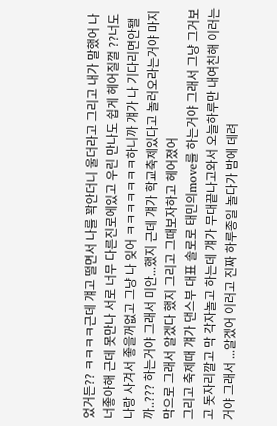었거든?? ㅋㅋㅋㅋ근데 걔고 떨면서 나를 꽉안더니 울더라고 그리고 내가 말했어 나 너좋아해 근데 못만나 서로 너무 다른진로에있고 우린 만나도 쉽게 헤어질껄 ??너도 나랑 사겨서 좋을꺼없고 그냥 나 잊어 ㅋㅋㅋㅋㅋㅋㅋ하니까 걔가 나 기다리면안됄까..??? 하는거야 그래서 미안...했지 근데 걔가 학교축제있다고 놀러오라는거야 마지막으로 그래서 알겠다 했지 그리고 그때보자하고 헤어졌어
그리고 축제때 걔가 댄스부 대표 솔로로 태민의move를 하는거야 그래서 그냥 그거보고 돗자리깔고 막 각자놀고 하는데 걔가 무대끝나고와서 오늘하루만 내여친해 이러는거야 그래서 ...알겠어 이러고 진짜 하루종일 놀다가 밤에 데려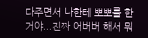다주면서 나한테 뽀뽀를 한거야...진짜 어버버 해서 뭐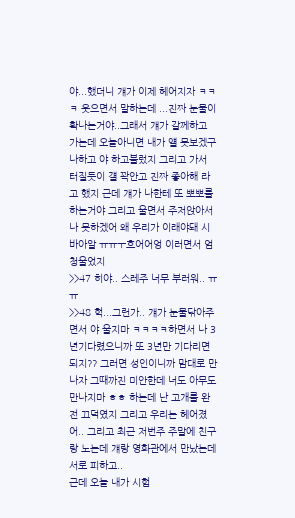야...했더니 걔가 이제 헤어지자 ㅋㅋㅋ 웃으면서 말하는데 ...진짜 눈물이확나는거야..그래서 걔가 갈께하고 가는데 오늘아니면 내가 얠 못보겠구나하고 야 하고불렀지 그리고 가서 터질듯이 걜 꽉안고 진짜 좋아해 라고 했지 근데 걔가 나한테 또 뽀뽀를하는거야 그리고 울면서 주저앉아서 나 못하겠어 왜 우리가 이래야돼 시바아알 ㅠㅠㅜ흐어어엉 이러면서 엄청울었지
>>47 히야.. 스레주 너무 부러워.. ㅠㅠ
>>48 헉...그런가.. 걔가 눈물닦아주면서 야 울지마 ㅋㅋㅋㅋ하면서 나 3년기다렸으니까 또 3년만 기다리면되지?? 그러면 성인이니까 맘대로 만나자 그때까진 미안한데 너도 아무도 만나지마 ㅎㅎ 하는데 난 고개를 완전 끄덕였지 그리고 우리는 헤어졌어.. 그리고 최근 저번주 주말에 친구랑 노는데 걔랑 영화관에서 만났는데 서로 피하고..
근데 오늘 내가 시험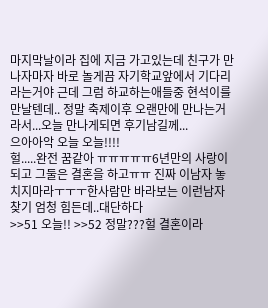마지막날이라 집에 지금 가고있는데 친구가 만나자마자 바로 놀게끔 자기학교앞에서 기다리라는거야 근데 그럼 하교하는애들중 현석이를만날텐데.. 정말 축제이후 오랜만에 만나는거라서...오늘 만나게되면 후기남길께...
으아아악 오늘 오늘!!!!
헐.....완전 꿈같아 ㅠㅠㅠㅠㅠ6년만의 사랑이되고 그둘은 결혼을 하고ㅠㅠ 진짜 이남자 놓치지마라ㅜㅜㅜ한사람만 바라보는 이런남자 찾기 엄청 힘든데..대단하다
>>51 오늘!! >>52 정말???헐 결혼이라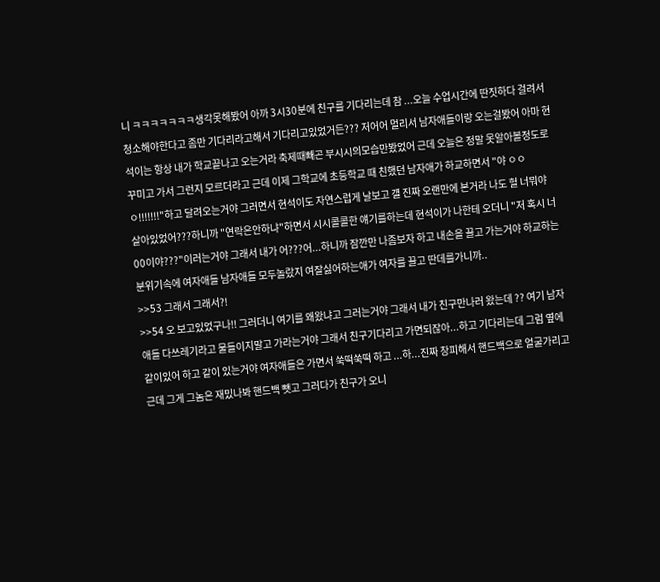니 ㅋㅋㅋㅋㅋㅋㅋ생각못해봤어 아까 3시30분에 친구를 기다리는데 참 ...오늘 수업시간에 딴짓하다 걸려서 청소해야한다고 좀만 기다리라고해서 기다리고있었거든??? 저어어 멀리서 남자애들이랑 오는걸봤어 아마 현석이는 항상 내가 학교끝나고 오는거라 축제때빼곤 부시시의모습만봤었어 근데 오늘은 정말 못알아볼정도로 꾸미고 가서 그런지 모르더라고 근데 이제 그학교에 초등학교 때 친했던 남자애가 하교하면서 "야 ㅇㅇㅇ!!!!!!!"하고 달려오는거야 그러면서 현석이도 자연스럽게 날보고 걜 진짜 오랜만에 본거라 나도 헐 너뭐야 살아있었어???하니까 "연락은안하냐"하면서 시시콜콜한 얘기를하는데 현석이가 나한테 오더니 "저 혹시 너 00이야???"이러는거야 그래서 내가 어???어...하니까 잠깐만 나좀보자 하고 내손을 끌고 가는거야 하교하는분위기속에 여자애들 남자애들 모두놀랐지 여잘싫어하는애가 여자를 끌고 딴데를가니까..
>>53 그래서 그래서?!
>>54 오 보고있었구나!! 그러더니 여기를 왜왔냐고 그러는거야 그래서 내가 친구만나러 왔는데 ?? 여기 남자애들 다쓰레기라고 물들이지말고 가라는거야 그래서 친구기다리고 가면되잖아...하고 기다리는데 그럼 옆에 같이있어 하고 같이 있는거야 여자애들은 가면서 쑥떡쑥떡 하고 ...하...진짜 창피해서 핸드백으로 얼굴가리고 근데 그게 그놈은 재밌나봐 핸드백 뺏고 그러다가 친구가 오니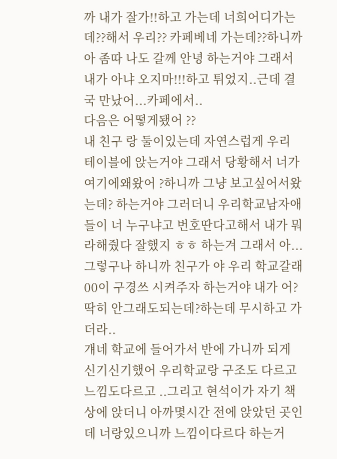까 내가 잘가!!하고 가는데 너희어디가는데??해서 우리?? 카페베네 가는데??하니까 아 좀따 나도 갈께 안녕 하는거야 그래서 내가 아냐 오지마!!!하고 튀었지..근데 결국 만났어...카페에서..
다음은 어떻게됐어 ??
내 친구 랑 둘이있는데 자연스럽게 우리 테이블에 앉는거야 그래서 당황해서 너가 여기에왜왔어 ?하니까 그냥 보고싶어서왔는데? 하는거야 그러더니 우리학교남자애들이 너 누구냐고 번호딴다고해서 내가 뭐라해줬다 잘했지 ㅎㅎ 하는겨 그래서 아...그렇구나 하니까 친구가 야 우리 학교갈래 00이 구경쓰 시켜주자 하는거야 내가 어? 딱히 안그래도되는데?하는데 무시하고 가더라..
걔네 학교에 들어가서 반에 가니까 되게 신기신기했어 우리학교랑 구조도 다르고 느낌도다르고 ..그리고 현석이가 자기 책상에 앉더니 아까몇시간 전에 앉았던 곳인데 너랑있으니까 느낌이다르다 하는거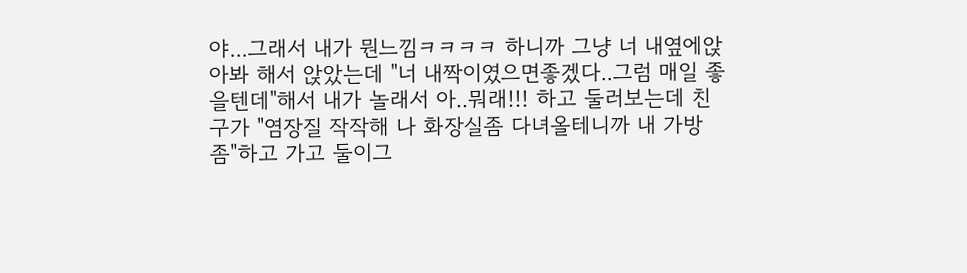야...그래서 내가 뭔느낌ㅋㅋㅋㅋ 하니까 그냥 너 내옆에앉아봐 해서 앉았는데 "너 내짝이였으면좋겠다..그럼 매일 좋을텐데"해서 내가 놀래서 아..뭐래!!! 하고 둘러보는데 친구가 "염장질 작작해 나 화장실좀 다녀올테니까 내 가방좀"하고 가고 둘이그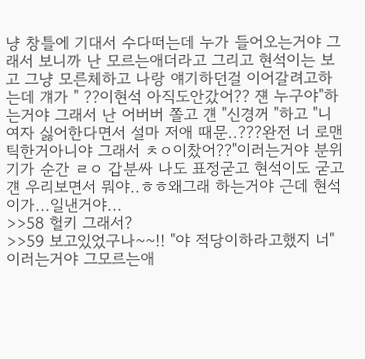냥 창틀에 기대서 수다떠는데 누가 들어오는거야 그래서 보니까 난 모르는애더라고 그리고 현석이는 보고 그냥 모른체하고 나랑 얘기하던걸 이어갈려고하는데 걔가 " ??이현석 아직도안갔어?? 쟨 누구야"하는거야 그래서 난 어버버 쫄고 걘 "신경꺼 "하고 "니 여자 싫어한다면서 설마 저애 때문..???완전 너 로맨틱한거아니야 그래서 ㅊㅇ이찼어??"이러는거야 분위기가 순간 ㄹㅇ 갑분싸 나도 표정굳고 현석이도 굳고 걘 우리보면서 뭐야..ㅎㅎ왜그래 하는거야 근데 현석이가...일낸거야...
>>58 헐키 그래서?
>>59 보고있었구나~~!! "야 적당이하라고했지 너"이러는거야 그모르는애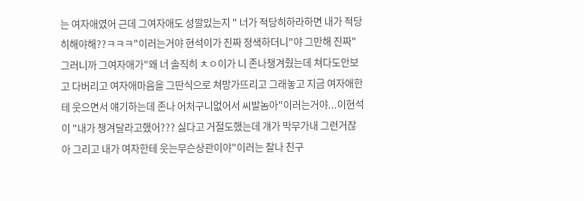는 여자애였어 근데 그여자애도 성깔있는지 " 너가 적당히하라하면 내가 적당히해야해??ㅋㅋㅋ"이러는거야 현석이가 진짜 정색하더니"야 그만해 진짜" 그러니까 그여자애가"왜 너 솔직히 ㅊㅇ이가 니 존나챙겨줬는데 쳐다도안보고 다버리고 여자애마음을 그딴식으로 쳐망가뜨리고 그래놓고 지금 여자애한테 웃으면서 얘기하는데 존나 어처구니없어서 씨발놈아"이러는거야...이현석이 "내가 챙겨달라고했어??? 싫다고 거절도했는데 걔가 막무가내 그런거잖아 그리고 내가 여자한테 웃는무슨상관이야"이러는 찰나 친구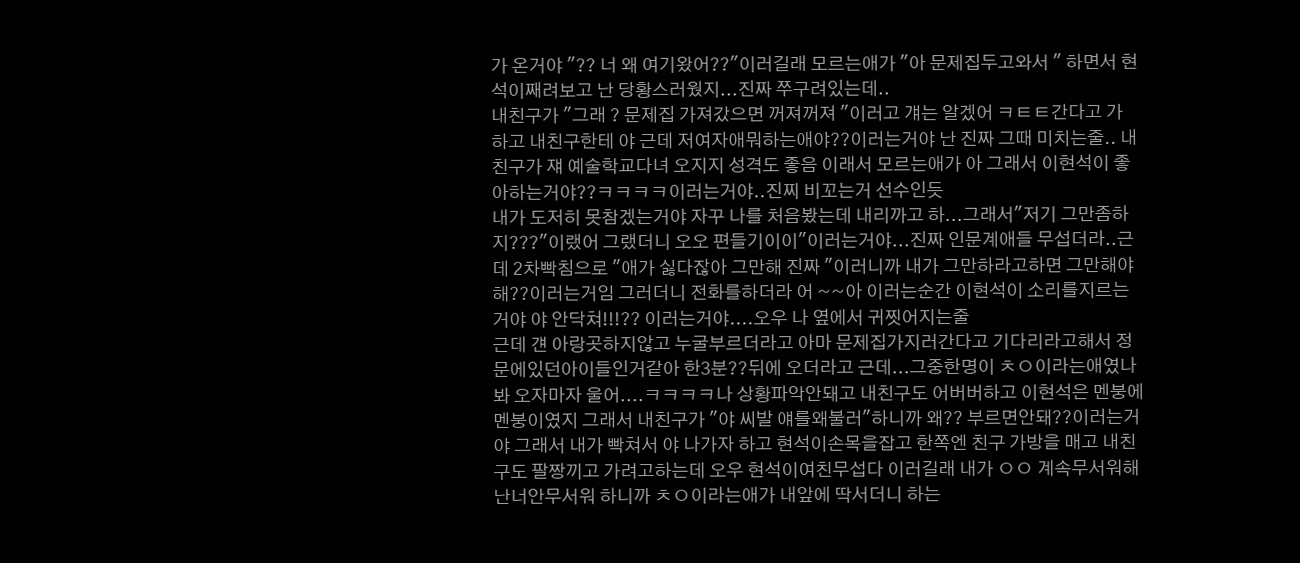가 온거야 "?? 너 왜 여기왔어??"이러길래 모르는애가 "아 문제집두고와서 " 하면서 현석이째려보고 난 당황스러웠지...진짜 쭈구려있는데..
내친구가 "그래 ? 문제집 가져갔으면 꺼져꺼져 "이러고 걔는 알겠어 ㅋㅌㅌ간다고 가 하고 내친구한테 야 근데 저여자애뭐하는애야??이러는거야 난 진짜 그때 미치는줄.. 내친구가 쟤 예술학교다녀 오지지 성격도 좋음 이래서 모르는애가 아 그래서 이현석이 좋아하는거야??ㅋㅋㅋㅋ이러는거야..진찌 비꼬는거 선수인듯
내가 도저히 못참겠는거야 자꾸 나를 처음봤는데 내리까고 하...그래서"저기 그만좀하지???"이랬어 그랬더니 오오 편들기이이"이러는거야...진짜 인문계애들 무섭더라..근데 2차빡침으로 "애가 싫다잖아 그만해 진짜 "이러니까 내가 그만하라고하면 그만해야해??이러는거임 그러더니 전화를하더라 어 ~~아 이러는순간 이현석이 소리를지르는거야 야 안닥쳐!!!?? 이러는거야....오우 나 옆에서 귀찟어지는줄
근데 걘 아랑곳하지않고 누굴부르더라고 아마 문제집가지러간다고 기다리라고해서 정문에있던아이들인거같아 한3분??뒤에 오더라고 근데...그중한명이 ㅊㅇ이라는애였나봐 오자마자 울어....ㅋㅋㅋㅋ나 상황파악안돼고 내친구도 어버버하고 이현석은 멘붕에멘붕이였지 그래서 내친구가 "야 씨발 얘를왜불러"하니까 왜?? 부르면안돼??이러는거야 그래서 내가 빡쳐서 야 나가자 하고 현석이손목을잡고 한쪽엔 친구 가방을 매고 내친구도 팔짱끼고 가려고하는데 오우 현석이여친무섭다 이러길래 내가 ㅇㅇ 계속무서워해 난너안무서워 하니까 ㅊㅇ이라는애가 내앞에 딱서더니 하는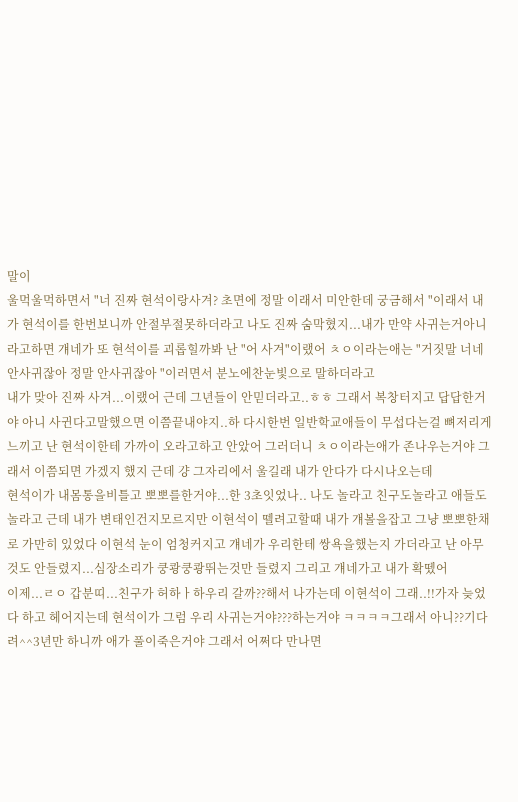말이
울먹울먹하면서 "너 진짜 현석이랑사겨? 초면에 정말 이래서 미안한데 궁금해서 "이래서 내가 현석이를 한번보니까 안절부절못하더라고 나도 진짜 숨막혔지...내가 만약 사귀는거아니라고하면 걔네가 또 현석이를 괴롭힐까봐 난 "어 사겨"이랬어 ㅊㅇ이라는애는 "거짓말 너네 안사귀잖아 정말 안사귀잖아 "이러면서 분노에찬눈빛으로 말하더라고
내가 맞아 진짜 사겨...이랬어 근데 그년들이 안믿더라고..ㅎㅎ 그래서 복창터지고 답답한거야 아니 사귄다고말했으면 이쯤끝내야지..하 다시한번 일반학교애들이 무섭다는걸 뼈저리게느끼고 난 현석이한테 가까이 오라고하고 안았어 그러더니 ㅊㅇ이라는애가 존나우는거야 그래서 이쯤되면 가겠지 했지 근데 걍 그자리에서 울길래 내가 안다가 다시나오는데
현석이가 내몸통을비틀고 뽀뽀를한거야...한 3초잇었나.. 나도 놀라고 친구도놀라고 애들도놀라고 근데 내가 변태인건지모르지만 이현석이 뗄려고할때 내가 걔볼을잡고 그냥 뽀뽀한채로 가만히 있었다 이현석 눈이 엄청커지고 걔네가 우리한테 쌍욕을했는지 가더라고 난 아무것도 안들렸지...심장소리가 쿵쾅쿵쾅뛰는것만 들렸지 그리고 걔네가고 내가 확뗐어
이제...ㄹㅇ 갑분띠...친구가 허하ㅏ하우리 갈까??해서 나가는데 이현석이 그래..!!가자 늦었다 하고 헤어지는데 현석이가 그럼 우리 사귀는거야???하는거야 ㅋㅋㅋㅋ그래서 아니??기다려^^3년만 하니까 애가 풀이죽은거야 그래서 어쩌다 만나면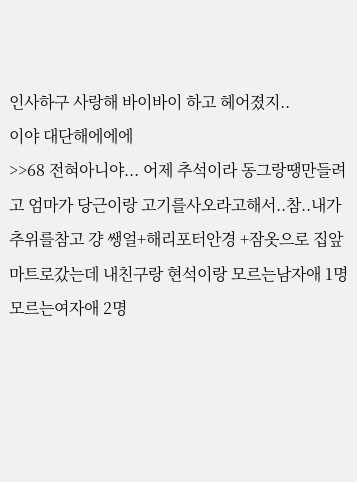인사하구 사랑해 바이바이 하고 헤어졌지..
이야 대단해에에에
>>68 전혀아니야... 어제 추석이라 동그랑땡만들려고 엄마가 당근이랑 고기를사오라고해서..참..내가 추위를참고 걍 쌩얼+해리포터안경 +잠옷으로 집앞마트로갔는데 내친구랑 현석이랑 모르는남자애 1명 모르는여자애 2명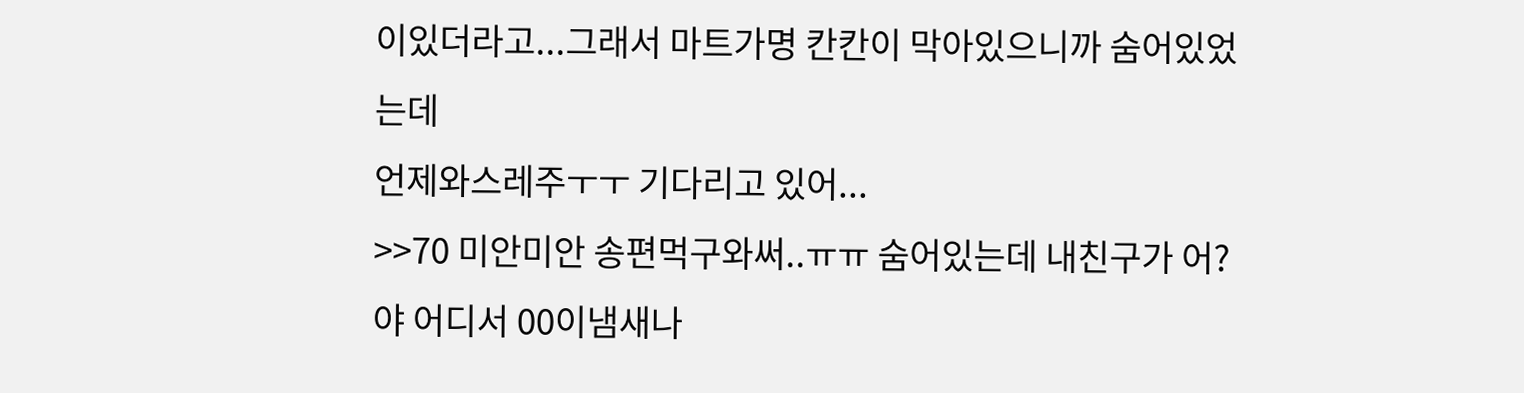이있더라고...그래서 마트가명 칸칸이 막아있으니까 숨어있었는데
언제와스레주ㅜㅜ 기다리고 있어...
>>70 미안미안 송편먹구와써..ㅠㅠ 숨어있는데 내친구가 어?야 어디서 00이냄새나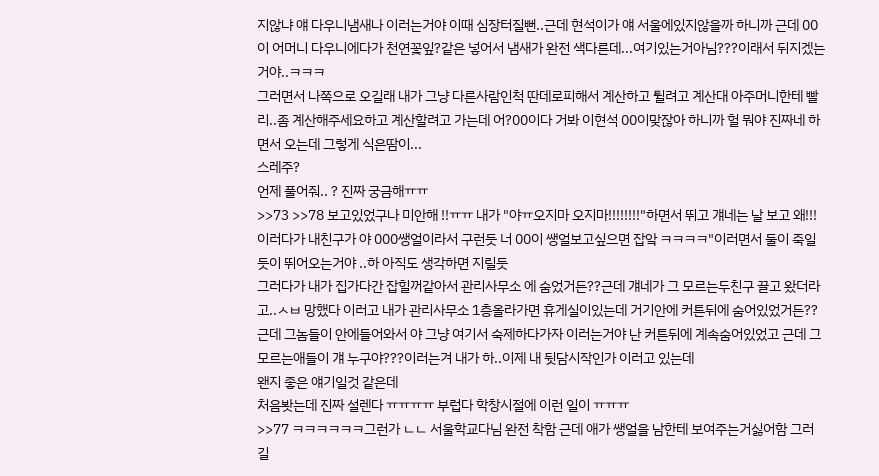지않냐 얘 다우니냄새나 이러는거야 이때 심장터질뻔..근데 현석이가 얘 서울에있지않을까 하니까 근데 00이 어머니 다우니에다가 천연꽃잎?같은 넣어서 냄새가 완전 색다른데...여기있는거아님???이래서 뒤지겠는거야..ㅋㅋㅋ
그러면서 나쪽으로 오길래 내가 그냥 다른사람인척 딴데로피해서 계산하고 튈려고 계산대 아주머니한테 빨리..좀 계산해주세요하고 계산할려고 가는데 어?00이다 거봐 이현석 00이맞잖아 하니까 헐 뭐야 진짜네 하면서 오는데 그렇게 식은땀이...
스레주?
언제 풀어줘.. ? 진짜 궁금해ㅠㅠ
>>73 >>78 보고있었구나 미안해 !!ㅠㅠ 내가 "야ㅠ오지마 오지마!!!!!!!!"하면서 뛰고 걔네는 날 보고 왜!!!이러다가 내친구가 야 000쌩얼이라서 구런듯 너 00이 쌩얼보고싶으면 잡앜 ㅋㅋㅋㅋ"이러면서 둘이 죽일듯이 뛰어오는거야 ..하 아직도 생각하면 지릴듯
그러다가 내가 집가다간 잡힐꺼같아서 관리사무소 에 숨었거든??근데 걔네가 그 모르는두친구 끌고 왔더라고..ㅅㅂ 망했다 이러고 내가 관리사무소 1층올라가면 휴게실이있는데 거기안에 커튼뒤에 숨어있었거든??근데 그놈들이 안에들어와서 야 그냥 여기서 숙제하다가자 이러는거야 난 커튼뒤에 계속숨어있었고 근데 그모르는애들이 걔 누구야???이러는겨 내가 하..이제 내 뒷담시작인가 이러고 있는데
왠지 좋은 얘기일것 같은데
처음봣는데 진짜 설렌다 ㅠㅠㅠㅠ 부럽다 학창시절에 이런 일이 ㅠㅠㅠ
>>77 ㅋㅋㅋㅋㅋㅋ그런가 ㄴㄴ 서울학교다님 완전 착함 근데 애가 쌩얼을 남한테 보여주는거싫어함 그러길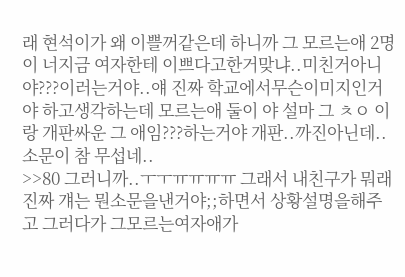래 현석이가 왜 이쁠꺼같은데 하니까 그 모르는애 2명이 너지금 여자한테 이쁘다고한거맞냐..미친거아니야???이러는거야..얘 진짜 학교에서무슨이미지인거야 하고생각하는데 모르는애 둘이 야 설마 그 ㅊㅇ 이랑 개판싸운 그 애임???하는거야 개판..까진아닌데..
소문이 참 무섭네..
>>80 그러니까..ㅜㅜㅠㅠㅠㅠ 그래서 내친구가 뭐래 진짜 걔는 뭔소문을낸거야;;하면서 상황설명을해주고 그러다가 그모르는여자애가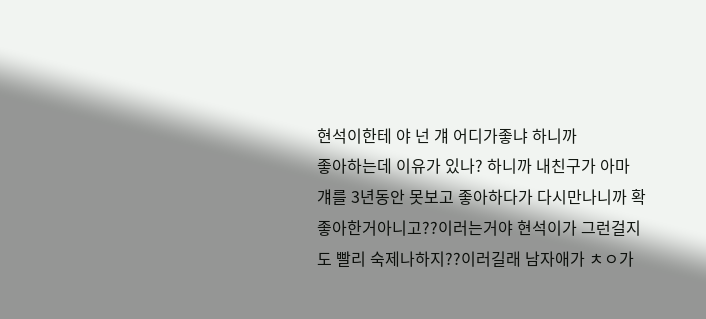현석이한테 야 넌 걔 어디가좋냐 하니까
좋아하는데 이유가 있나? 하니까 내친구가 아마 걔를 3년동안 못보고 좋아하다가 다시만나니까 확 좋아한거아니고??이러는거야 현석이가 그런걸지도 빨리 숙제나하지??이러길래 남자애가 ㅊㅇ가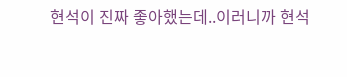현석이 진짜 좋아했는데..이러니까 현석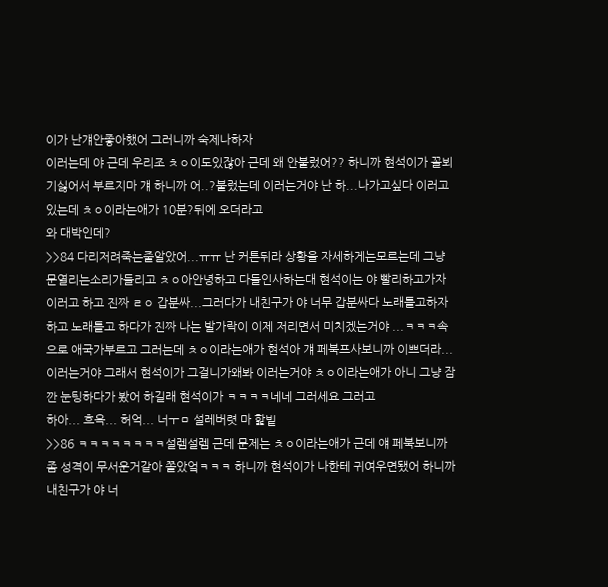이가 난걔안좋아했어 그러니까 숙제나하자
이러는데 야 근데 우리조 ㅊㅇ이도있잖아 근데 왜 안불렀어?? 하니까 현석이가 꼴뵈기싫어서 부르지마 걔 하니까 어..?불렀는데 이러는거야 난 하...나가고싶다 이러고 있는데 ㅊㅇ이라는애가 10분?뒤에 오더라고
와 대박인데?
>>84 다리저려죽는줄알았어...ㅠㅠ 난 커튼뒤라 상황을 자세하게는모르는데 그냥 문열리는소리가들리고 ㅊㅇ아안녕하고 다들인사하는대 현석이는 야 빨리하고가자 이러고 하고 진짜 ㄹㅇ 갑분싸...그러다가 내친구가 야 너무 갑분싸다 노래틀고하자 하고 노래틀고 하다가 진짜 나는 발가락이 이제 저리면서 미치겠는거야 ...ㅋㅋㅋ속으로 애국가부르고 그러는데 ㅊㅇ이라는애가 현석아 걔 페북프사보니까 이쁘더라...이러는거야 그래서 현석이가 그걸니가왜봐 이러는거야 ㅊㅇ이라는애가 아니 그냥 잠깐 눈팅하다가 봤어 하길래 현석이가 ㅋㅋㅋㅋ네네 그러세요 그러고
하아... 흐윽... 허억... 너ㅜㅁ 설레버렷 마 핥빝
>>86 ㅋㅋㅋㅋㅋㅋㅋㅋ설렘설렘 근데 문제는 ㅊㅇ이라는애가 근데 얘 페북보니까 좀 성격이 무서운거같아 쫄았엌ㅋㅋㅋ 하니까 현석이가 나한테 귀여우면됐어 하니까 내친구가 야 너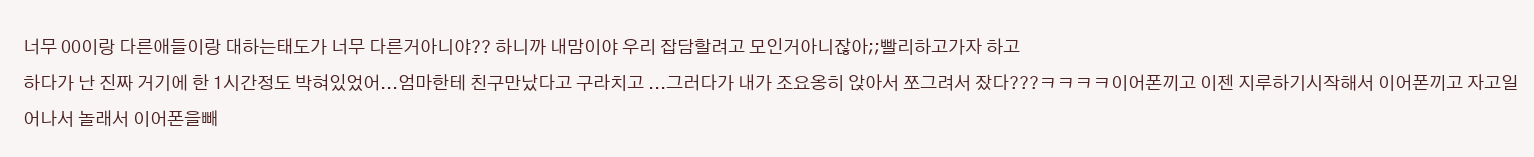너무 00이랑 다른애들이랑 대하는태도가 너무 다른거아니야?? 하니까 내맘이야 우리 잡담할려고 모인거아니잖아;;빨리하고가자 하고
하다가 난 진짜 거기에 한 1시간정도 박혀있었어...엄마한테 친구만났다고 구라치고 ...그러다가 내가 조요옹히 앉아서 쪼그려서 잤다???ㅋㅋㅋㅋ이어폰끼고 이젠 지루하기시작해서 이어폰끼고 자고일어나서 놀래서 이어폰을빼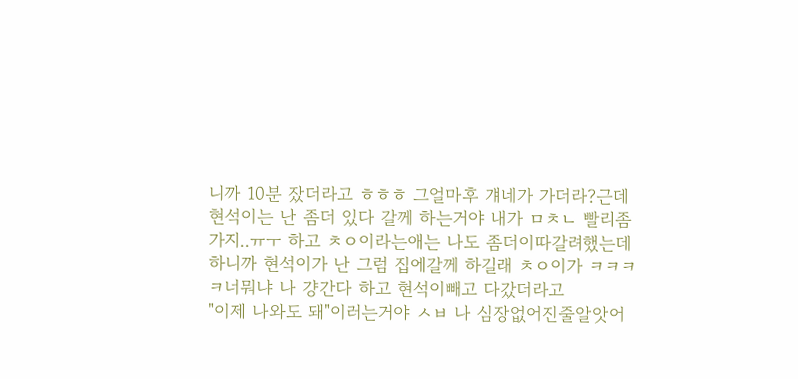니까 10분 잤더라고 ㅎㅎㅎ 그얼마후 걔네가 가더라?근데 현석이는 난 좀더 있다 갈께 하는거야 내가 ㅁㅊㄴ 빨리좀 가지..ㅠㅜ 하고 ㅊㅇ이라는애는 나도 좀더이따갈려했는데 하니까 현석이가 난 그럼 집에갈께 하길래 ㅊㅇ이가 ㅋㅋㅋㅋ너뭐냐 나 걍간다 하고 현석이빼고 다갔더라고
"이제 나와도 돼"이러는거야 ㅅㅂ 나 심장없어진줄알앗어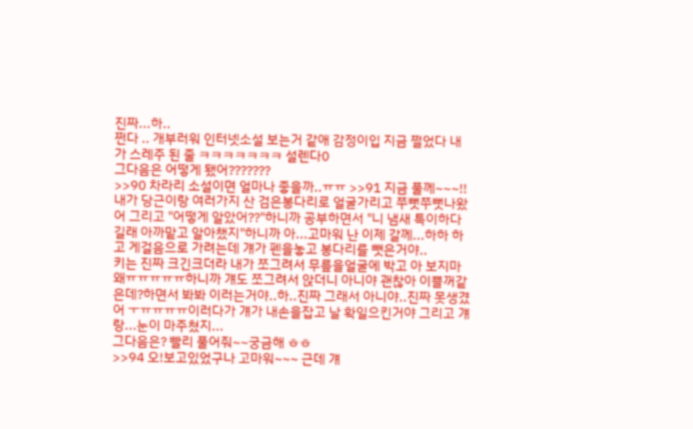진짜...하..
쩐다 .. 개부러워 인터넷소설 보는거 같애 감정이입 지금 쩔었다 내가 스레주 된 줄 ㅋㅋㅋㅋㅋㅋㅋ 설렌다0
그다음은 어떻게 됐어???????
>>90 차라리 소설이면 얼마나 좋을까..ㅠㅠ >>91 지금 풀께~~~!! 내가 당근이랑 여러가지 산 검은봉다리로 얼굴가리고 쭈뻣쭈뻣나왔어 그리고 "어떻게 알았어??"하니까 공부하면서 "니 냄새 특이하다길래 아까맡고 알아챘지"하니까 아...고마워 난 이제 갈께...하하 하고 게걸음으로 가려는데 걔가 펜을놓고 봉다리를 뺏은거야..
키는 진짜 크긴크더라 내가 쪼그려서 무릎을얼굴에 박고 아 보지마 왜ㅠㅠㅠㅠㅠ하니까 걔도 쪼그려서 앉더니 아니야 괜찮아 이쁠꺼같은데?하면서 봐봐 이러는거야..하..진짜 그래서 아니야..진짜 못생겼어 ㅜㅠㅠㅠㅠ이러다가 걔가 내손을잡고 날 확일으킨거야 그리고 걔랑...눈이 마주쳤지...
그다음은? 빨리 풀어줘~~궁금해 ㅎㅎ
>>94 오!보고있었구나 고마워~~~ 근데 걔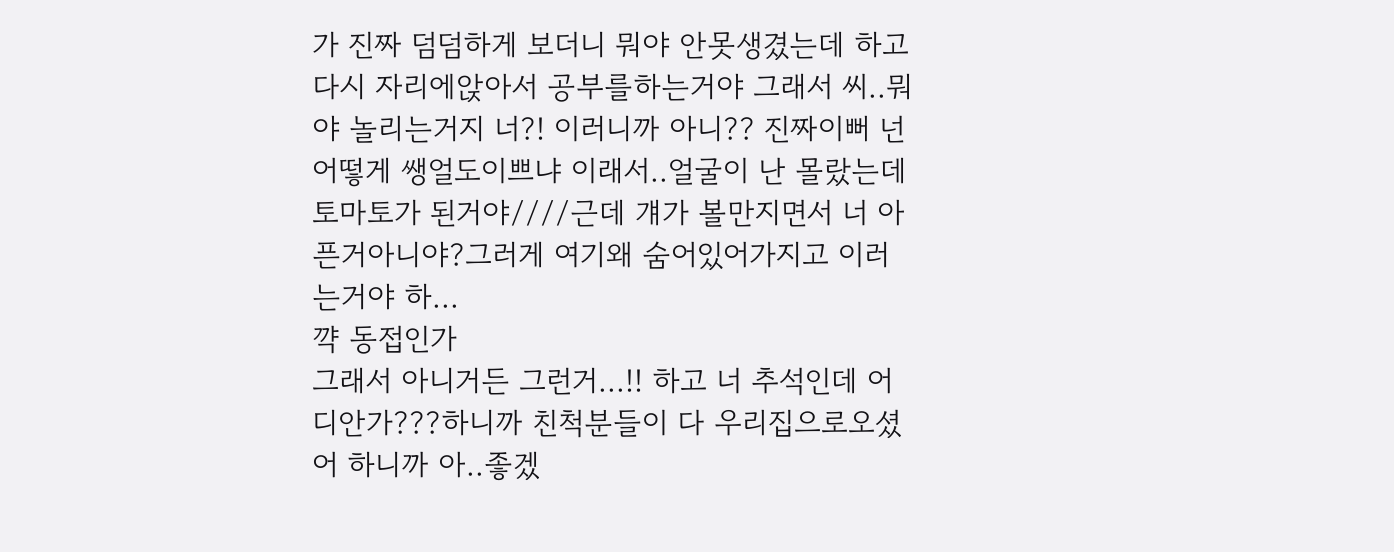가 진짜 덤덤하게 보더니 뭐야 안못생겼는데 하고 다시 자리에앉아서 공부를하는거야 그래서 씨..뭐야 놀리는거지 너?! 이러니까 아니?? 진짜이뻐 넌 어떻게 쌩얼도이쁘냐 이래서..얼굴이 난 몰랐는데 토마토가 된거야////근데 걔가 볼만지면서 너 아픈거아니야?그러게 여기왜 숨어있어가지고 이러는거야 하...
꺅 동접인가
그래서 아니거든 그런거...!! 하고 너 추석인데 어디안가???하니까 친척분들이 다 우리집으로오셨어 하니까 아..좋겠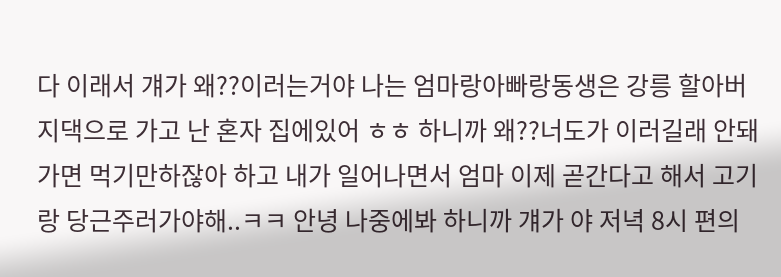다 이래서 걔가 왜??이러는거야 나는 엄마랑아빠랑동생은 강릉 할아버지댁으로 가고 난 혼자 집에있어 ㅎㅎ 하니까 왜??너도가 이러길래 안돼 가면 먹기만하잖아 하고 내가 일어나면서 엄마 이제 곧간다고 해서 고기랑 당근주러가야해..ㅋㅋ 안녕 나중에봐 하니까 걔가 야 저녁 8시 편의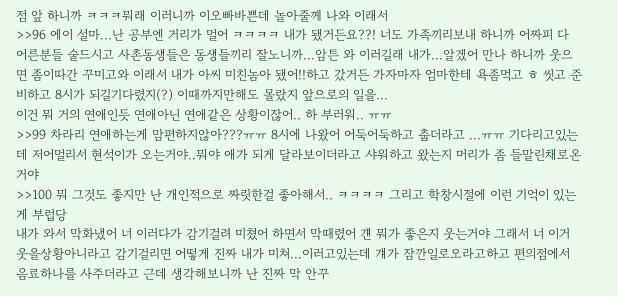점 앞 하니까 ㅋㅋㅋ뭐래 이러니까 이오빠바쁜데 놀아줄께 나와 이래서
>>96 에이 설마...난 공부엔 거리가 멀어 ㅋㅋㅋㅋ 내가 됐거든요??! 너도 가족끼리보내 하니까 어짜피 다 어른분들 술드시고 사촌동생들은 동생들끼리 잘노니까...암튼 와 이러길래 내가...알겠어 만나 하니까 웃으면 좀이따간 꾸미고와 이래서 내가 아씨 미친놈아 됐어!!하고 갔거든 가자마자 엄마한테 욕좀먹고 ㅎ 씻고 준비하고 8시가 되길기다렸지(?) 이때까지만해도 몰랐지 앞으로의 일을...
이건 뭐 거의 연애인듯 연애아닌 연애같은 상황이잖어.. 하 부러워.. ㅠㅠ
>>99 차라리 연애하는게 맘편하지않아???ㅠㅠ 8시에 나왔어 어둑어둑하고 춥더라고 ...ㅠㅠ 기다리고있는데 저어멀리서 현석이가 오는거야..뭐야 애가 되게 달라보이더라고 샤워하고 왔는지 머리가 좀 들말린채로온거야
>>100 뭐 그것도 좋지만 난 개인적으로 짜릿한걸 좋아해서.. ㅋㅋㅋㅋ 그리고 학창시절에 이런 기억이 있는게 부럽당
내가 와서 막화냈어 너 이러다가 감기걸려 미쳤어 하면서 막때렸어 걘 뭐가 좋은지 웃는거야 그래서 너 이거 웃을상황아니라고 감기걸리면 어떻게 진짜 내가 미쳐...이러고있는데 걔가 잠깐일로오라고하고 편의점에서 음료하나를 사주더라고 근데 생각해보니까 난 진짜 막 안꾸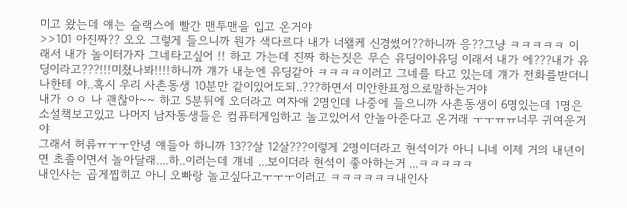미고 왔는데 얘는 슬랙스에 빨간 맨투맨을 입고 온거야
>>101 아진짜?? 오오 그렇게 들으니까 뭔가 색다르다 내가 너왤케 신경썼어??하니까 응??그냥 ㅋㅋㅋㅋㅋ 이래서 내가 놀이터가자 그네타고싶어 !! 하고 가는데 진짜 하는짓은 무슨 유딩이야유딩 이래서 내가 에???내가 유딩이라고???!!!미쳤나봐!!!!하니까 걔가 내눈엔 유딩같아 ㅋㅋㅋㅋ이러고 그네를 타고 있는데 걔가 전화를받더니 나한테 야..혹시 우리 사촌동생 10분만 같이있어도되..???하면서 미안한표정으로말하는거야
내가 ㅇㅇ 나 괜찮아~~ 하고 5분뒤에 오더라고 여자애 2명인데 나중에 들으니까 사촌동생이 6명있는데 1명은 소설책보고있고 나머지 남자동생들은 컴퓨터게임하고 놀고있어서 안놀아준다고 온거래 ㅜㅜㅠㅠ너무 귀여운거야
그래서 허류ㅠㅜㅜ안녕 얘들아 하니까 13??살 12살???이렇게 2명이더라고 현석이가 아니 니네 이제 거의 내년이면 초졸이면서 놀아달래....하..이러는데 걔네 ...보이더라 현석이 좋아하는거 ...ㅋㅋㅋㅋㅋ
내인사는 곱게찝히고 아니 오빠랑 놀고싶다고ㅜㅜㅜ이러고 ㅋㅋㅋㅋㅋㅋ내인사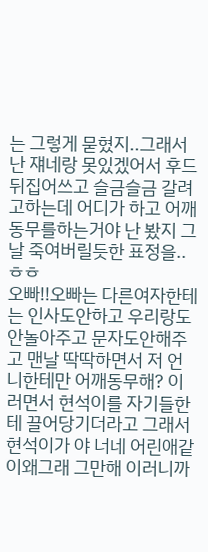는 그렇게 묻혔지..그래서 난 쟤네랑 못있겠어서 후드뒤집어쓰고 슬금슬금 갈려고하는데 어디가 하고 어깨동무를하는거야 난 봤지 그 날 죽여버릴듯한 표정을..ㅎㅎ
오빠!!오빠는 다른여자한테는 인사도안하고 우리랑도 안놀아주고 문자도안해주고 맨날 딱딱하면서 저 언니한테만 어깨동무해? 이러면서 현석이를 자기들한테 끌어당기더라고 그래서 현석이가 야 너네 어린애같이왜그래 그만해 이러니까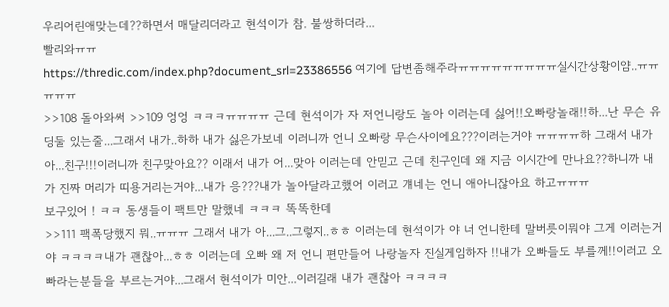우리어린애맞는데??하면서 매달리더라고 현석이가 참. 불쌍하더라...
빨리와ㅠㅠ
https://thredic.com/index.php?document_srl=23386556 여기에 답변좀해주라ㅠㅠㅠㅠㅠㅠㅠㅠㅠ실시간상황이얌..ㅠㅠㅠㅠㅠ
>>108 돌아와써 >>109 엉엉 ㅋㅋㅋㅠㅠㅠㅠ 근데 현석이가 자 저언니랑도 놀아 이러는데 싫어!!오빠랑놀래!!하...난 무슨 유딩둘 있는줄...그래서 내가..하하 내가 싫은가보네 이러니까 언니 오빠랑 무슨사이에요???이러는거야 ㅠㅠㅠㅠ하 그래서 내가 아...친구!!!이러니까 친구맞아요?? 이래서 내가 어...맞아 이러는데 안믿고 근데 친구인데 왜 지금 이시간에 만나요??하니까 내가 진짜 머리가 띠용거리는거야...내가 응???내가 놀아달라고했어 이러고 걔네는 언니 애아니잖아요 하고ㅠㅠㅠ
보구있어 ! ㅋㅋ 동생들이 팩트만 말했네 ㅋㅋㅋ 똑똑한데
>>111 팩폭당했지 뭐..ㅠㅠㅠ 그래서 내가 아...그..그렇지..ㅎㅎ 이러는데 현석이가 야 너 언니한테 말버릇이뭐야 그게 이러는거야 ㅋㅋㅋㅋ내가 괜찮아...ㅎㅎ 이러는데 오빠 왜 저 언니 편만들어 나랑놀자 진실게임하자 !!내가 오빠들도 부를께!!이러고 오빠라는분들을 부르는거야...그래서 현석이가 미안...이러길래 내가 괜찮아 ㅋㅋㅋㅋ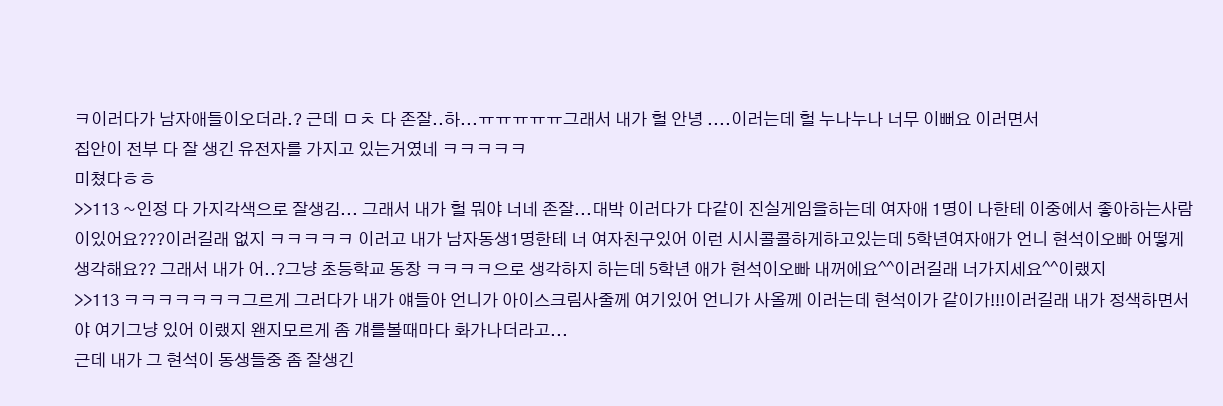ㅋ이러다가 남자애들이오더라.? 근데 ㅁㅊ 다 존잘..하...ㅠㅠㅠㅠㅠ그래서 내가 헐 안녕 ....이러는데 헐 누나누나 너무 이뻐요 이러면서
집안이 전부 다 잘 생긴 유전자를 가지고 있는거였네 ㅋㅋㅋㅋㅋ
미쳤다ㅎㅎ
>>113 ~인정 다 가지각색으로 잘생김... 그래서 내가 헐 뭐야 너네 존잘...대박 이러다가 다같이 진실게임을하는데 여자애 1명이 나한테 이중에서 좋아하는사람이있어요???이러길래 없지 ㅋㅋㅋㅋㅋ 이러고 내가 남자동생1명한테 너 여자친구있어 이런 시시콜콜하게하고있는데 5학년여자애가 언니 현석이오빠 어떻게 생각해요?? 그래서 내가 어..?그냥 초등학교 동창 ㅋㅋㅋㅋ으로 생각하지 하는데 5학년 애가 현석이오빠 내꺼에요^^이러길래 너가지세요^^이랬지
>>113 ㅋㅋㅋㅋㅋㅋㅋ그르게 그러다가 내가 얘들아 언니가 아이스크림사줄께 여기있어 언니가 사올께 이러는데 현석이가 같이가!!!이러길래 내가 정색하면서 야 여기그냥 있어 이랬지 왠지모르게 좀 걔를볼때마다 화가나더라고...
근데 내가 그 현석이 동생들중 좀 잘생긴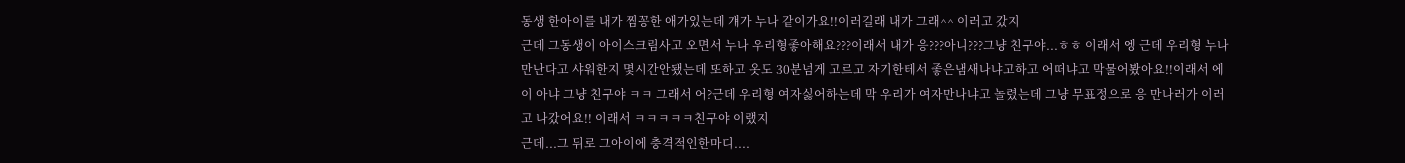동생 한아이를 내가 찜꽁한 애가있는데 걔가 누나 같이가요!!이러길래 내가 그래^^ 이러고 갔지
근데 그동생이 아이스크림사고 오면서 누나 우리형좋아해요???이래서 내가 응???아니???그냥 친구야...ㅎㅎ 이래서 엥 근데 우리형 누나만난다고 샤워한지 몇시간안됐는데 또하고 옷도 30분넘게 고르고 자기한테서 좋은냄새나냐고하고 어떠냐고 막물어봤아요!!이래서 에이 아냐 그냥 친구야 ㅋㅋ 그래서 어?근데 우리형 여자싫어하는데 막 우리가 여자만나냐고 놀렸는데 그냥 무표정으로 응 만나러가 이러고 나갔어요!! 이래서 ㅋㅋㅋㅋㅋ친구야 이랬지
근데...그 뒤로 그아이에 충격적인한마디....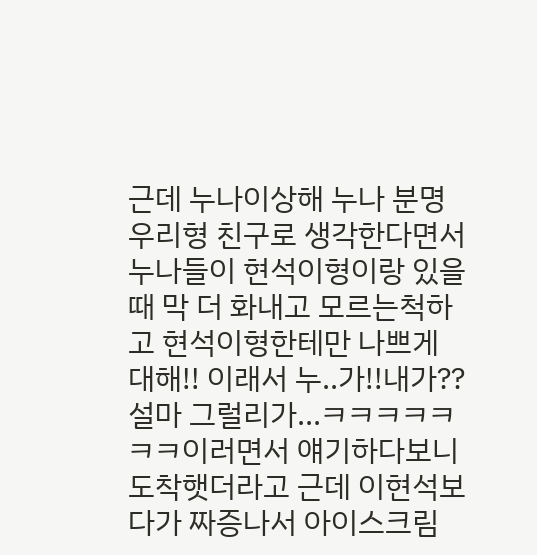근데 누나이상해 누나 분명 우리형 친구로 생각한다면서 누나들이 현석이형이랑 있을때 막 더 화내고 모르는척하고 현석이형한테만 나쁘게 대해!! 이래서 누..가!!내가??설마 그럴리가...ㅋㅋㅋㅋㅋㅋㅋ이러면서 얘기하다보니 도착햇더라고 근데 이현석보다가 짜증나서 아이스크림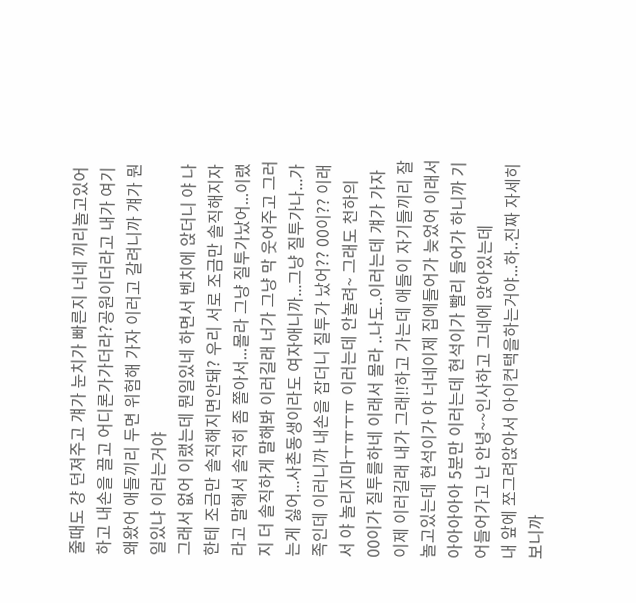줄때도 걍 던져주고 걔가 눈치가 빠른지 너네 끼리놀고있어 하고 내손을 끌고 어디론가가더라?공원이더라고 내가 여기왜왔어 애들끼리 두면 위험해 가자 이러고 갈려니까 걔가 뭔일있냐 이러는거야
그래서 없어 이랬는데 뭔일있네 하면서 벤치에 앉더니 야 나한테 조금만 솔직해지면안돼? 우리 서로 조금만 솔직해지자 라고 말해서 솔직히 좀 쫄아서...몰라 그냥 질투가났어...이랬지 더 솔직하게 말해봐 이러길래 너가 그냥 막 웃어주고 그러는게 싫어...사촌동생이라도 여자애니까...그냥 질투가나...가족인데 이러니까 내손을 잡더니 질투가 났어?? 00이?? 이래서 야 놀리지마ㅜㅠㅜㅠ 이러는데 안놀려~ 그래도 천하의 00이가 질투를하네 이래서 몰라 ..나도..이러는데 걔가 가자 이제 이러길래 내가 그래!!하고 가는데 애들이 자기들끼리 잘놀고있는데 현석이가 야 너네이제 집에들어가 늦었어 이래서 아아아아아 5분만 이러는데 현석이가 빨리 들어가 하니까 기어들어가고 난 안녕~~인사하고 그네에 앉아있는데
내 앞에 쪼그려앉아서 아이컨택을하는거야...하..진짜 자세히보니까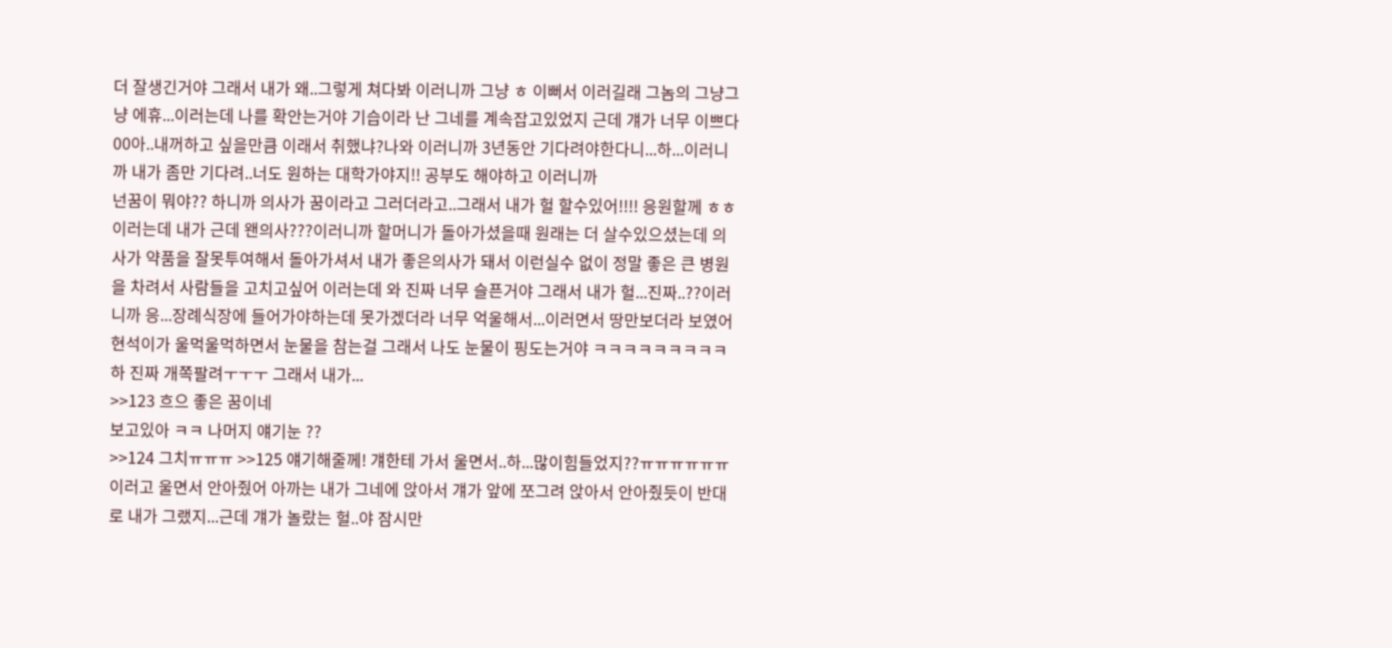더 잘생긴거야 그래서 내가 왜..그렇게 쳐다봐 이러니까 그냥 ㅎ 이뻐서 이러길래 그놈의 그냥그냥 에휴...이러는데 나를 확안는거야 기습이라 난 그네를 계속잡고있었지 근데 걔가 너무 이쁘다 00아..내꺼하고 싶을만큼 이래서 취했냐?나와 이러니까 3년동안 기다려야한다니...하...이러니까 내가 좀만 기다려..너도 원하는 대학가야지!! 공부도 해야하고 이러니까
넌꿈이 뭐야?? 하니까 의사가 꿈이라고 그러더라고..그래서 내가 헐 할수있어!!!! 응원할께 ㅎㅎ 이러는데 내가 근데 왠의사???이러니까 할머니가 돌아가셨을때 원래는 더 살수있으셨는데 의사가 약품을 잘못투여해서 돌아가셔서 내가 좋은의사가 돼서 이런실수 없이 정말 좋은 큰 병원을 차려서 사람들을 고치고싶어 이러는데 와 진짜 너무 슬픈거야 그래서 내가 헐...진짜..??이러니까 응...장례식장에 들어가야하는데 못가겠더라 너무 억울해서...이러면서 땅만보더라 보였어 현석이가 울먹울먹하면서 눈물을 참는걸 그래서 나도 눈물이 핑도는거야 ㅋㅋㅋㅋㅋㅋㅋㅋㅋ하 진짜 개쪽팔려ㅜㅜㅜ 그래서 내가...
>>123 흐으 좋은 꿈이네
보고있아 ㅋㅋ 나머지 얘기눈 ??
>>124 그치ㅠㅠㅠ >>125 얘기해줄께! 걔한테 가서 울면서..하...많이힘들었지??ㅠㅠㅠㅠㅠㅠ이러고 울면서 안아줬어 아까는 내가 그네에 앉아서 걔가 앞에 쪼그려 앉아서 안아줬듯이 반대로 내가 그랬지...근데 걔가 놀랐는 헐..야 잠시만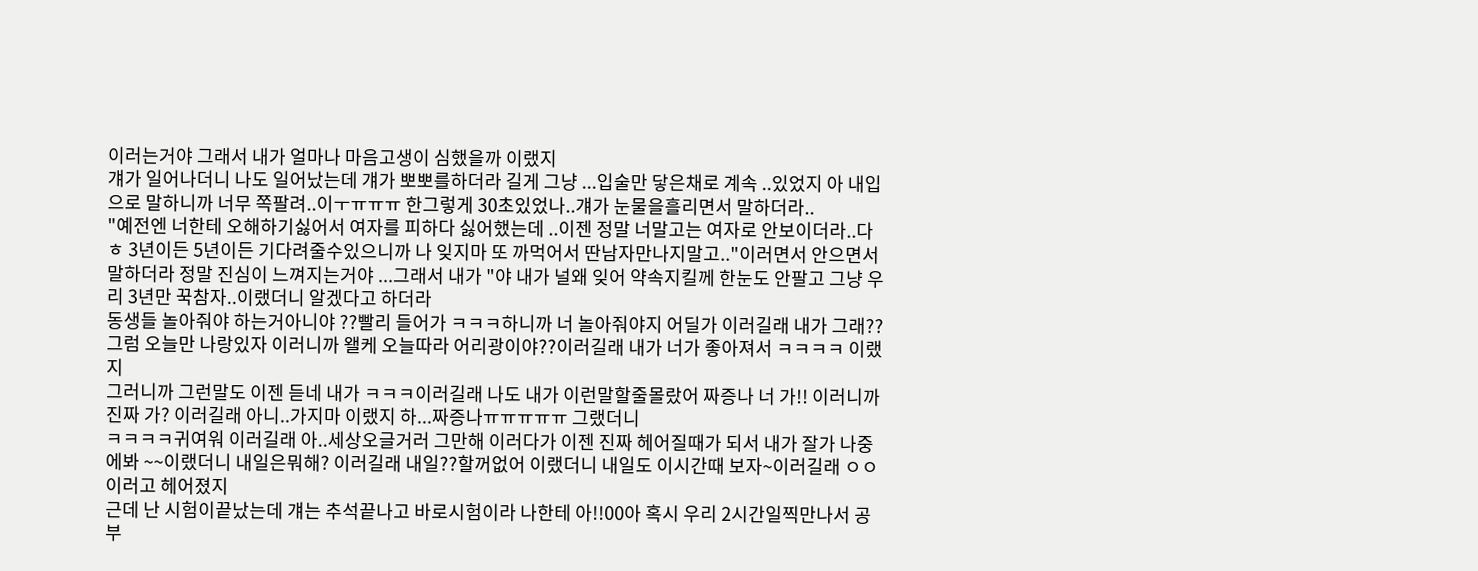이러는거야 그래서 내가 얼마나 마음고생이 심했을까 이랬지
걔가 일어나더니 나도 일어났는데 걔가 뽀뽀를하더라 길게 그냥 ...입술만 닿은채로 계속 ..있었지 아 내입으로 말하니까 너무 쪽팔려..이ㅜㅠㅠㅠ 한그렇게 30초있었나..걔가 눈물을흘리면서 말하더라..
"예전엔 너한테 오해하기싫어서 여자를 피하다 싫어했는데 ..이젠 정말 너말고는 여자로 안보이더라..다 ㅎ 3년이든 5년이든 기다려줄수있으니까 나 잊지마 또 까먹어서 딴남자만나지말고.."이러면서 안으면서 말하더라 정말 진심이 느껴지는거야 ...그래서 내가 "야 내가 널왜 잊어 약속지킬께 한눈도 안팔고 그냥 우리 3년만 꾹참자..이랬더니 알겠다고 하더라
동생들 놀아줘야 하는거아니야 ??빨리 들어가 ㅋㅋㅋ하니까 너 놀아줘야지 어딜가 이러길래 내가 그래??그럼 오늘만 나랑있자 이러니까 왤케 오늘따라 어리광이야??이러길래 내가 너가 좋아져서 ㅋㅋㅋㅋ 이랬지
그러니까 그런말도 이젠 듣네 내가 ㅋㅋㅋ이러길래 나도 내가 이런말할줄몰랐어 짜증나 너 가!! 이러니까 진짜 가? 이러길래 아니..가지마 이랬지 하...짜증나ㅠㅠㅠㅠㅠ 그랬더니
ㅋㅋㅋㅋ귀여워 이러길래 아..세상오글거러 그만해 이러다가 이젠 진짜 헤어질때가 되서 내가 잘가 나중에봐 ~~이랬더니 내일은뭐해? 이러길래 내일??할꺼없어 이랬더니 내일도 이시간때 보자~이러길래 ㅇㅇ 이러고 헤어졌지
근데 난 시험이끝났는데 걔는 추석끝나고 바로시험이라 나한테 아!!00아 혹시 우리 2시간일찍만나서 공부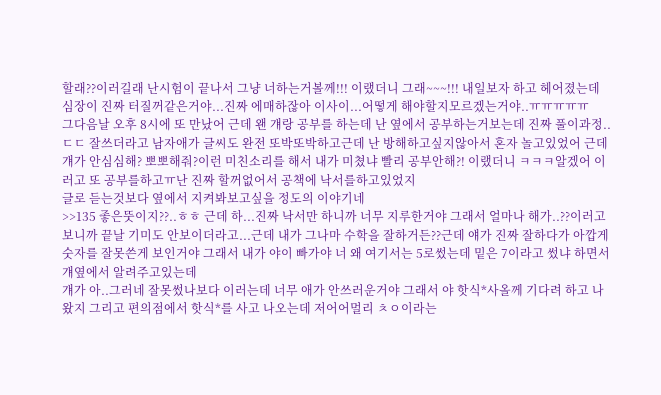할래??이러길래 난시험이 끝나서 그냥 너하는거볼께!!! 이랬더니 그래~~~!!! 내일보자 하고 헤어졌는데
심장이 진짜 터질꺼같은거야...진짜 에매하잖아 이사이...어떻게 해야할지모르겠는거야..ㅠㅠㅠㅠㅠ
그다음날 오후 8시에 또 만났어 근데 왠 걔랑 공부를 하는데 난 옆에서 공부하는거보는데 진짜 풀이과정..ㄷㄷ 잘쓰더라고 남자애가 글씨도 완전 또박또박하고근데 난 방해하고싶지않아서 혼자 놀고있었어 근데 걔가 안심심해? 뽀뽀해줘?이런 미친소리를 해서 내가 미쳤냐 빨리 공부안해?! 이랬더니 ㅋㅋㅋ알겠어 이러고 또 공부를하고ㅠ난 진짜 할꺼없어서 공책에 낙서를하고있었지
글로 듣는것보다 옆에서 지켜봐보고싶을 정도의 이야기네
>>135 좋은뚯이지??..ㅎㅎ 근데 하...진짜 낙서만 하니까 너무 지루한거야 그래서 얼마나 해가..??이러고 보니까 끝날 기미도 안보이더라고...근데 내가 그나마 수학을 잘하거든??근데 얘가 진짜 잘하다가 아깝게 숫자를 잘못쓴게 보인거야 그래서 내가 야이 빠가야 너 왜 여기서는 5로썼는데 밑은 7이라고 썼냐 하면서 걔옆에서 알려주고있는데
걔가 아..그러네 잘못썼나보다 이러는데 너무 애가 안쓰러운거야 그래서 야 핫식*사올께 기다려 하고 나왔지 그리고 편의점에서 핫식*를 사고 나오는데 저어어멀리 ㅊㅇ이라는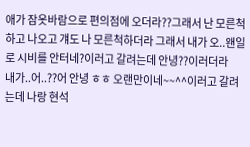애가 잠옷바람으로 편의점에 오더라??그래서 난 모른척하고 나오고 걔도 나 모른척하더라 그래서 내가 오..왠일로 시비를 안터네?이러고 갈려는데 안녕??이러더라
내가..어..??어 안녕 ㅎㅎ 오랜만이네~~^^이러고 갈려는데 나랑 현석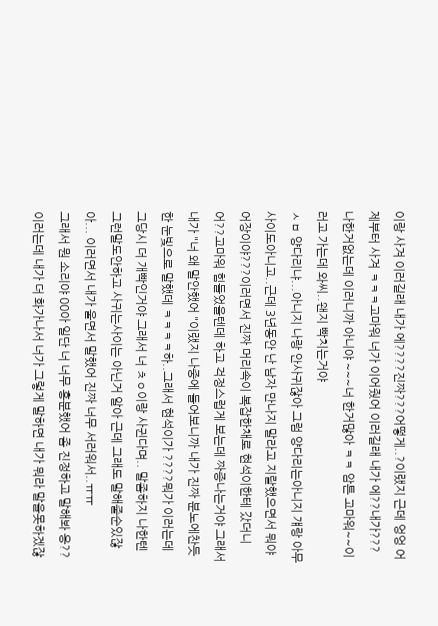이랑 사겨 이러길래 내가 에????진짜???어떻게..?이랬지 근데 엉엉 어제부터 사겨 ㅋㅋㅋ고마워 너가 이어줬어 이러길래 내가 에??내가???나한거없는데 이러니까 아니야 ~~~너 한거많아 ㅋㅋ 암튼 고마워~~이러고 가는데 와씨..왠지 빡치는거야
ㅅㅂ 양다리냐...아니지 나랑 안사귀잖아 그럼 양다리는아니지 걔랑 아무사이도아니고..근데 3년동안 난 남자 만나지 말라고 지랄했으면서 뭐야 어장이야???이러면서 진짜 머리속이 복잡한채로 현석이한테 갔더니 어??고마워 힘들었을텐데 하고 걱정스럽게 보는데 짜증나는거야 그래서 내가 "너 왜 말안했어 "이랬지 나중에 들어보니까 내가 진짜 분노에찬듯한 눈빛으로 말했데 ㅋㅋㅋㅋ하..그래서 현석이가 ????뭐가 이러는데 그당시 더 개빡인거야 그래서 너 ㅊㅇ이랑 사귄다며.. 말좀하지 나한텐 그런말도안하고 사귀는사이는 아닌거 알아 근데 그래도 말해줄순있잖아... 이러면서 내가 울면서 말했어 진짜 너무 서러워서..ㅠㅠ
그래서 뭔 소리야 00아 일단 너 너무 흥분했어 좀 진정하고 말해봐 응?? 이러는데 내가 더 화가나서 너가 그렇게 말하면 내가 뭐라 말을못하겠잖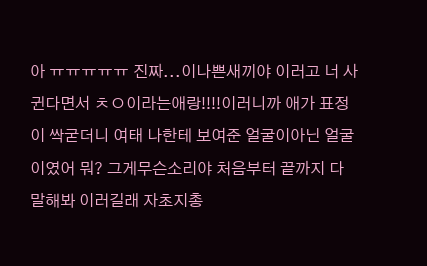아 ㅠㅠㅠㅠㅠ 진짜...이나쁜새끼야 이러고 너 사귄다면서 ㅊㅇ이라는애랑!!!!이러니까 애가 표정이 싹굳더니 여태 나한테 보여준 얼굴이아닌 얼굴이였어 뭐? 그게무슨소리야 처음부터 끝까지 다 말해봐 이러길래 자초지총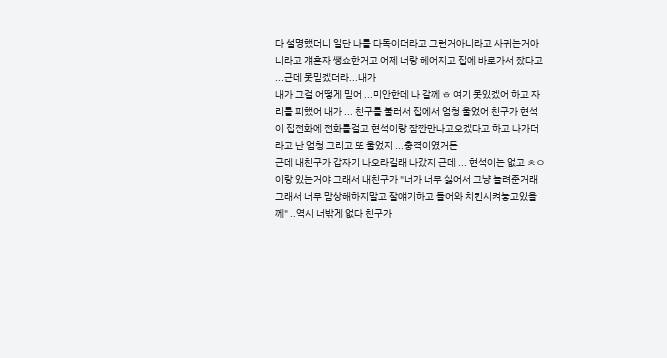다 설명했더니 일단 나를 다독이더라고 그런거아니라고 사귀는거아니라고 걔혼자 쌩쇼한거고 어제 너랑 헤어지고 집에 바로가서 잤다고 ...근데 못믿겠더라...내가
내가 그걸 어떻게 믿어 ...미안한데 나 갈께 ㅎ 여기 못있겠어 하고 자리를 피했어 내가 ... 친구를 불러서 집에서 엄청 울었어 친구가 현석이 집전화에 전화를걸고 현석이랑 잠깐만나고오겠다고 하고 나가더라고 난 엄청 그리고 또 울었지 ...충격이였거든
근데 내친구가 갑자기 나오라길래 나갔지 근데 ... 현석이는 없고 ㅊㅇ이랑 있는거야 그래서 내친구가 "너가 너무 싫어서 그냥 놀려준거래 그래서 너무 맘상해하지말고 잘얘기하고 들어와 치킨시켜놓고있을께" ..역시 너밖게 없다 친구가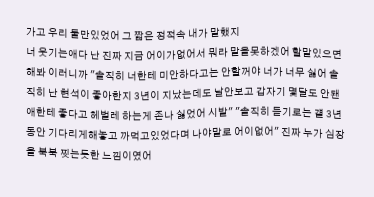가고 우리 둘만있었어 그 짧은 정적속 내가 말했지
너 웃기는애다 난 진짜 지금 어이가없어서 뭐라 말을못하겠어 할말있으면 해봐 이러니까 "솔직히 너한테 미안하다고는 안할꺼야 너가 너무 싫어 솔직히 난 현석이 좋아한지 3년이 지났는데도 날안보고 갑자기 몇달도 안됀애한테 좋다고 헤벌레 하는게 존나 싫었어 시발" "솔직히 듣기로는 걜 3년동안 기다리게해놓고 까먹고있었다며 나야말로 어이없어" 진짜 누가 심장을 북북 찟는듯한 느낌이였어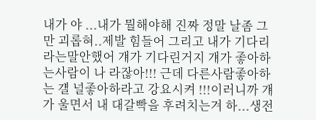내가 야 ...내가 뭘해야해 진짜 정말 날좀 그만 괴롭혀..제발 힘들어 그리고 내가 기다리라는말안했어 걔가 기다린거지 걔가 좋아하는사람이 나 라잖아!!! 근데 다른사람좋아하는 걜 널좋아하라고 강요시켜 !!!이러니까 걔가 울면서 내 대갈빡을 후려치는겨 하...생전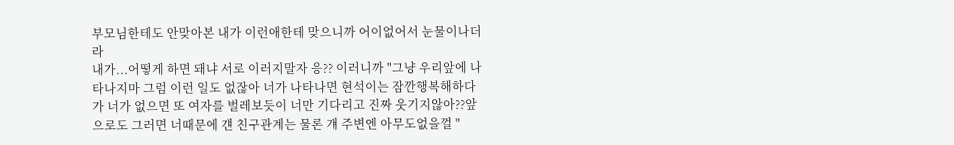부모님한테도 안맞아본 내가 이런애한테 맞으니까 어이없어서 눈물이나더라
내가...어떻게 하면 돼냐 서로 이러지말자 응?? 이러니까 "그냥 우리앞에 나타나지마 그럼 이런 일도 없잖아 너가 나타나면 현석이는 잠깐행복해하다가 너가 없으면 또 여자를 벌레보듯이 너만 기다리고 진짜 웃기지않아??앞으로도 그러면 너때문에 걘 친구관계는 물론 걔 주변엔 아무도없을껄 "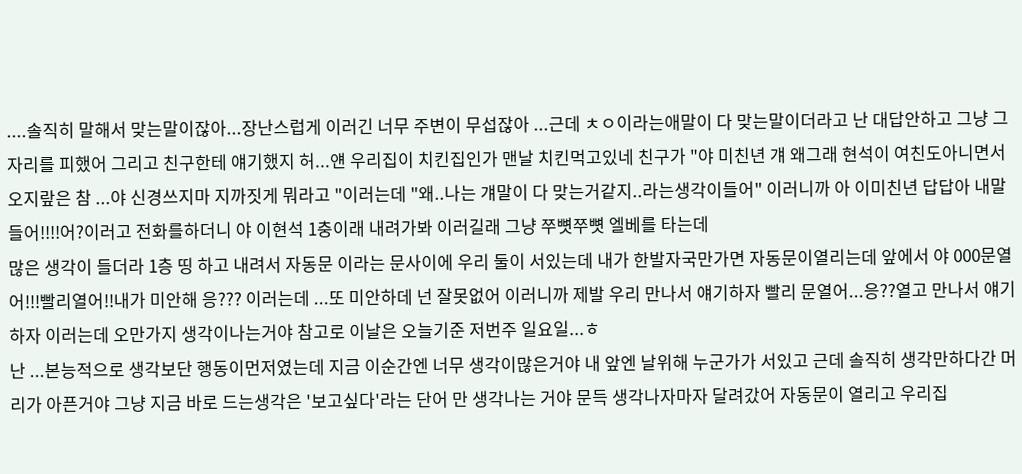....솔직히 말해서 맞는말이잖아...장난스럽게 이러긴 너무 주변이 무섭잖아 ...근데 ㅊㅇ이라는애말이 다 맞는말이더라고 난 대답안하고 그냥 그자리를 피했어 그리고 친구한테 얘기했지 허...얜 우리집이 치킨집인가 맨날 치킨먹고있네 친구가 "야 미친년 걔 왜그래 현석이 여친도아니면서 오지랖은 참 ...야 신경쓰지마 지까짓게 뭐라고 "이러는데 "왜..나는 걔말이 다 맞는거같지..라는생각이들어" 이러니까 아 이미친년 답답아 내말들어!!!!어?이러고 전화를하더니 야 이현석 1충이래 내려가봐 이러길래 그냥 쭈뼛쭈뼛 엘베를 타는데
많은 생각이 들더라 1층 띵 하고 내려서 자동문 이라는 문사이에 우리 둘이 서있는데 내가 한발자국만가면 자동문이열리는데 앞에서 야 000문열어!!!빨리열어!!내가 미안해 응??? 이러는데 ...또 미안하데 넌 잘못없어 이러니까 제발 우리 만나서 얘기하자 빨리 문열어...응??열고 만나서 얘기하자 이러는데 오만가지 생각이나는거야 참고로 이날은 오늘기준 저번주 일요일...ㅎ
난 ...본능적으로 생각보단 행동이먼저였는데 지금 이순간엔 너무 생각이많은거야 내 앞엔 날위해 누군가가 서있고 근데 솔직히 생각만하다간 머리가 아픈거야 그냥 지금 바로 드는생각은 '보고싶다'라는 단어 만 생각나는 거야 문득 생각나자마자 달려갔어 자동문이 열리고 우리집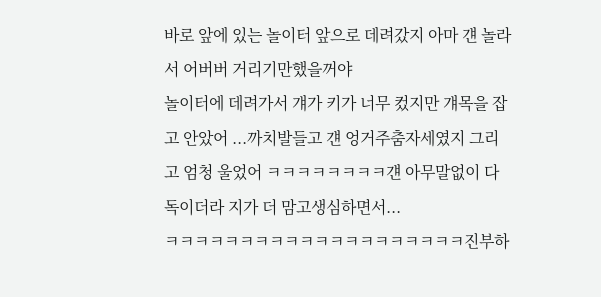바로 앞에 있는 놀이터 앞으로 데려갔지 아마 걘 놀라서 어버버 거리기만했을꺼야
놀이터에 데려가서 걔가 키가 너무 컸지만 걔목을 잡고 안았어 ...까치발들고 걘 엉거주춤자세였지 그리고 엄청 울었어 ㅋㅋㅋㅋㅋㅋㅋㅋ걘 아무말없이 다독이더라 지가 더 맘고생심하면서...
ㅋㅋㅋㅋㅋㅋㅋㅋㅋㅋㅋㅋㅋㅋㅋㅋㅋㅋㅋㅋ진부하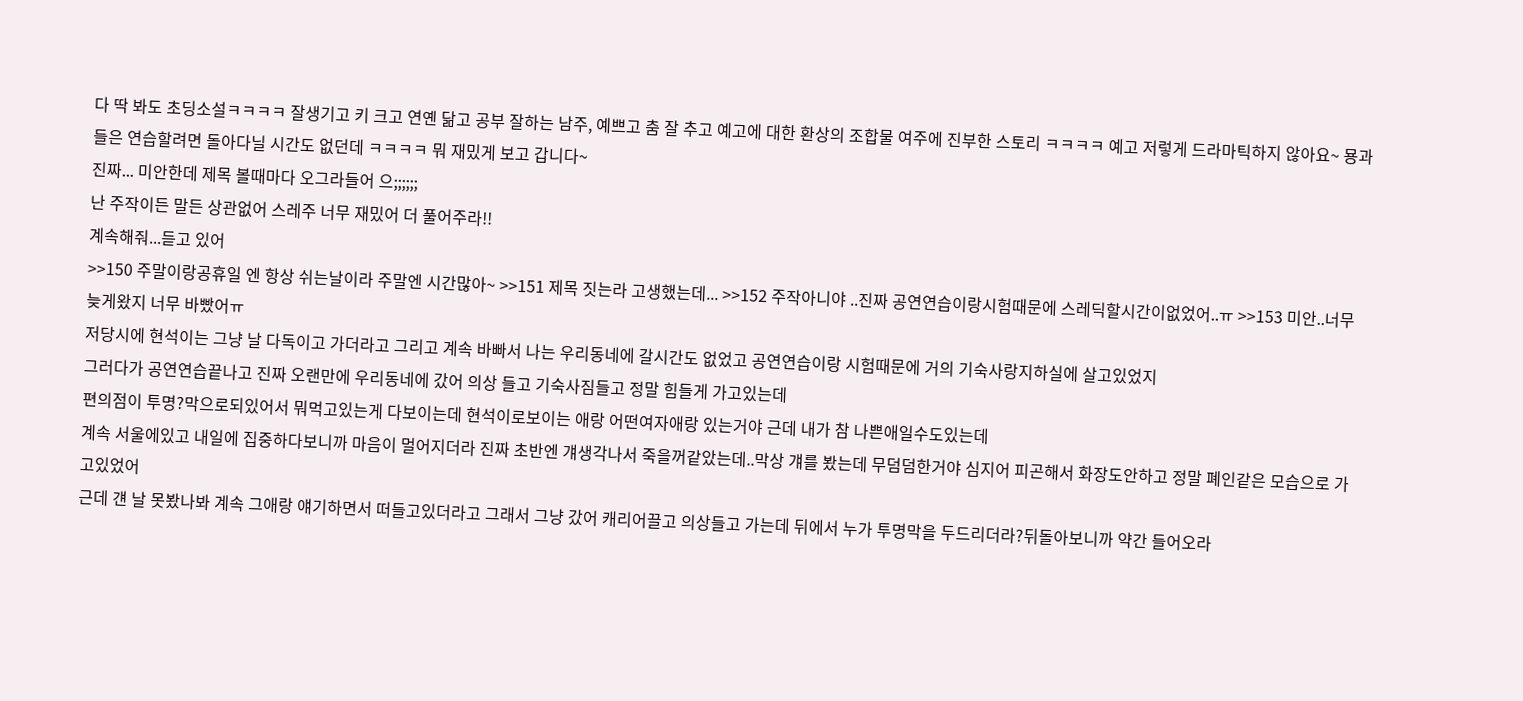다 딱 봐도 초딩소설ㅋㅋㅋㅋ 잘생기고 키 크고 연옌 닮고 공부 잘하는 남주, 예쁘고 춤 잘 추고 예고에 대한 환상의 조합물 여주에 진부한 스토리 ㅋㅋㅋㅋ 예고 저렇게 드라마틱하지 않아요~ 묭과들은 연습할려면 돌아다닐 시간도 없던데 ㅋㅋㅋㅋ 뭐 재밌게 보고 갑니다~
진짜... 미안한데 제목 볼때마다 오그라들어 으;;;;;;
난 주작이든 말든 상관없어 스레주 너무 재밌어 더 풀어주라!!
계속해줘...듣고 있어
>>150 주말이랑공휴일 엔 항상 쉬는날이라 주말엔 시간많아~ >>151 제목 짓는라 고생했는데... >>152 주작아니야 ..진짜 공연연습이랑시험때문에 스레딕할시간이없었어..ㅠ >>153 미안..너무 늦게왔지 너무 바빴어ㅠ
저당시에 현석이는 그냥 날 다독이고 가더라고 그리고 계속 바빠서 나는 우리동네에 갈시간도 없었고 공연연습이랑 시험때문에 거의 기숙사랑지하실에 살고있었지
그러다가 공연연습끝나고 진짜 오랜만에 우리동네에 갔어 의상 들고 기숙사짐들고 정말 힘들게 가고있는데
편의점이 투명?막으로되있어서 뭐먹고있는게 다보이는데 현석이로보이는 애랑 어떤여자애랑 있는거야 근데 내가 참 나쁜애일수도있는데
계속 서울에있고 내일에 집중하다보니까 마음이 멀어지더라 진짜 초반엔 걔생각나서 죽을꺼같았는데..막상 걔를 봤는데 무덤덤한거야 심지어 피곤해서 화장도안하고 정말 폐인같은 모습으로 가고있었어
근데 걘 날 못봤나봐 계속 그애랑 얘기하면서 떠들고있더라고 그래서 그냥 갔어 캐리어끌고 의상들고 가는데 뒤에서 누가 투명막을 두드리더라?뒤돌아보니까 약간 들어오라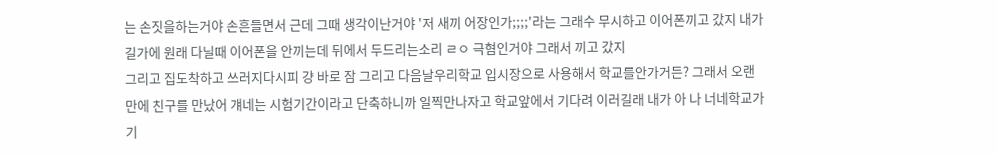는 손짓을하는거야 손흔들면서 근데 그때 생각이난거야 '저 새끼 어장인가;;;;'라는 그래수 무시하고 이어폰끼고 갔지 내가 길가에 원래 다닐때 이어폰을 안끼는데 뒤에서 두드리는소리 ㄹㅇ 극혐인거야 그래서 끼고 갔지
그리고 집도착하고 쓰러지다시피 걍 바로 잠 그리고 다음날우리학교 입시장으로 사용해서 학교를안가거든? 그래서 오랜만에 친구를 만났어 걔네는 시험기간이라고 단축하니까 일찍만나자고 학교앞에서 기다려 이러길래 내가 아 나 너네학교가기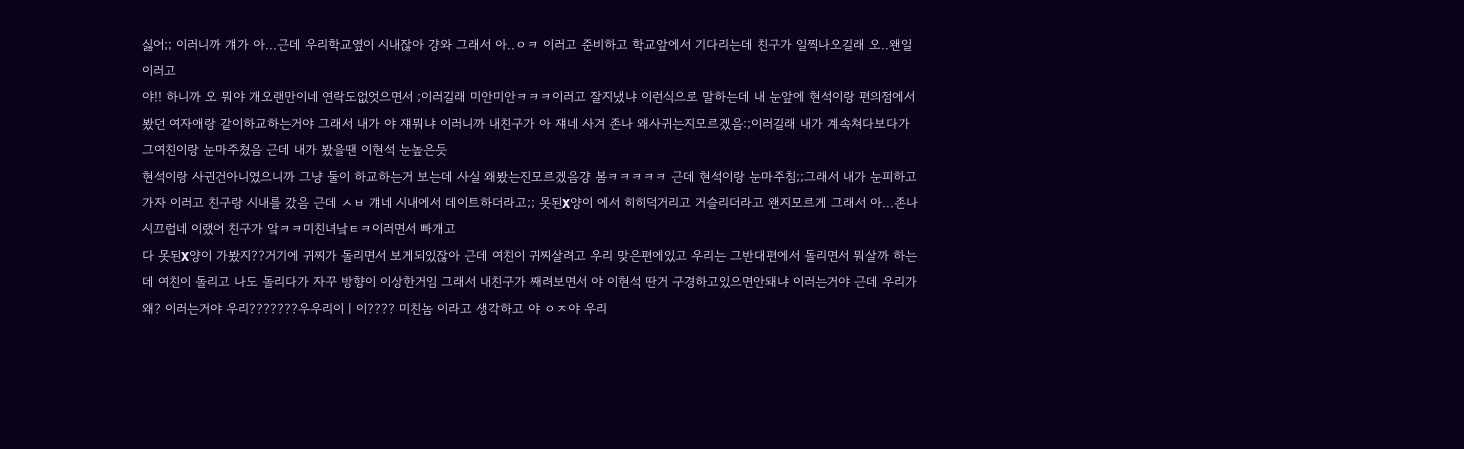싫어;; 이러니까 걔가 아...근데 우리학교옆이 시내잖아 걍와 그래서 아..ㅇㅋ 이러고 준비하고 학교앞에서 기다리는데 친구가 일찍나오길래 오..왠일이러고
야!! 하니까 오 뭐야 개오랜만이네 연락도없엇으면서 ;이러길래 미안미안ㅋㅋㅋ이러고 잘지냈냐 이런식으로 말하는데 내 눈앞에 현석이랑 편의점에서 봤던 여자애랑 같이하교하는거야 그래서 내가 야 쟤뭐냐 이러니까 내친구가 아 쟤네 사겨 존나 왜사귀는지모르겠음:;이러길래 내가 계속쳐다보다가 그여친이랑 눈마주쳤음 근데 내가 봤을땐 이현석 눈높은듯
현석이랑 사귄건아니였으니까 그냥 둘이 하교하는거 보는데 사실 왜봤는진모르겠음걍 봄ㅋㅋㅋㅋㅋ 근데 현석이랑 눈마주침;;그래서 내가 눈피하고 가자 이러고 친구랑 시내를 갔음 근데 ㅅㅂ 걔네 시내에서 데이트하더라고;; 못된X양이 에서 히히덕거리고 거슬리더라고 왠지모르게 그래서 아...존나 시끄럽네 이랬어 친구가 앜ㅋㅋ미친녀낰ㅌㅋ이러면서 빠개고
다 못된X양이 가봤지??거기에 귀찌가 돌리면서 보게되있잖아 근데 여친이 귀찌살려고 우리 맞은편에있고 우리는 그반대편에서 돌리면서 뭐살까 하는데 여친이 돌리고 나도 돌리다가 자꾸 방향이 이상한거임 그래서 내친구가 째려보면서 야 이현석 딴거 구경하고있으면안돼냐 이러는거야 근데 우리가 왜? 이러는거야 우리???????우우리이ㅣ이???? 미친놈 이라고 생각하고 야 ㅇㅈ야 우리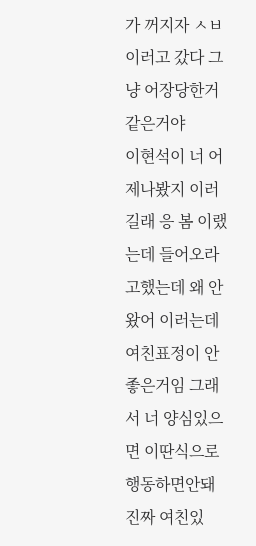가 꺼지자 ㅅㅂ이러고 갔다 그냥 어장당한거같은거야
이현석이 너 어제나봤지 이러길래 응 봄 이랬는데 들어오라고했는데 왜 안왔어 이러는데 여친표정이 안좋은거임 그래서 너 양심있으면 이딴식으로행동하면안돼 진짜 여친있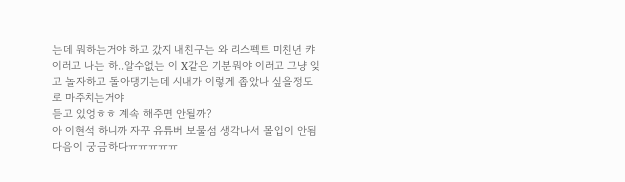는데 뭐하는거야 하고 갔지 내친구는 와 리스펙트 미친년 캬 이러고 나는 하..알수없는 이 X같은 기분뭐야 이러고 그냥 잊고 놀자하고 돌아댕기는데 시내가 이렇게 좁았나 싶을정도로 마주치는거야
듣고 있엉ㅎㅎ 계속 해주면 안될까?
아 이현석 하니까 자꾸 유튜버 보물섬 생각나서 몰입이 안됨
다음이 궁금하다ㅠㅠㅠㅠㅠ